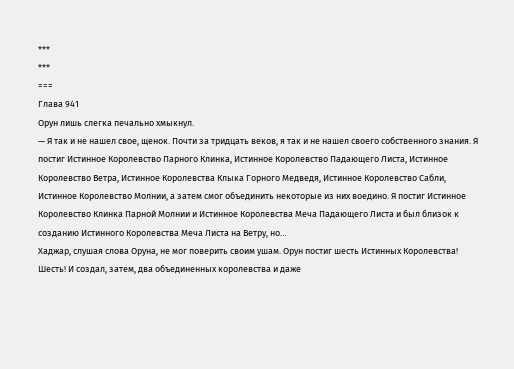***
***
===
Глава 941
Орун лишь слегка печально хмыкнул.
— Я так и не нашел свое, щенок. Почти за тридцать веков, я так и не нашел своего собственного знания. Я постиг Истинное Королевство Парного Клинка, Истинное Королевство Падающего Листа, Истинное Королевство Ветра, Истинное Королевства Клыка Горного Медведя, Истинное Королевство Сабли, Истинное Королевство Молнии, а затем смог объединить некоторые из них воедино. Я постиг Истинное Королевство Клинка Парной Молнии и Истинное Королевства Меча Падающего Листа и был близок к созданию Истинного Королевства Меча Листа на Ветру, но…
Хаджар, слушая слова Оруна, не мог поверить своим ушам. Орун постиг шесть Истинных Королевства! Шесть! И создал, затем, два объединенных королевства и даже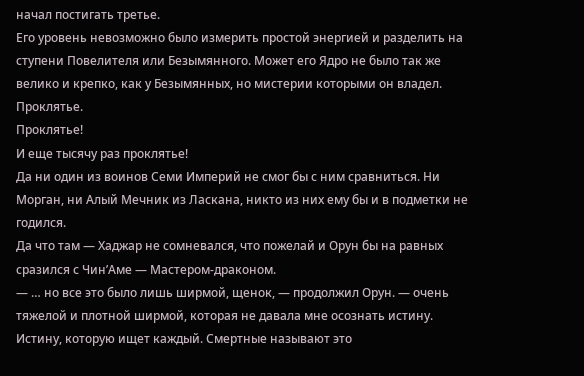начал постигать третье.
Его уровень невозможно было измерить простой энергией и разделить на ступени Повелителя или Безымянного. Может его Ядро не было так же велико и крепко, как у Безымянных, но мистерии которыми он владел.
Проклятье.
Проклятье!
И еще тысячу раз проклятье!
Да ни один из воинов Семи Империй не смог бы с ним сравниться. Ни Морган, ни Алый Мечник из Ласкана, никто из них ему бы и в подметки не годился.
Да что там — Хаджар не сомневался, что пожелай и Орун бы на равных сразился с Чин’Аме — Мастером-драконом.
— … но все это было лишь ширмой, щенок, — продолжил Орун. — очень тяжелой и плотной ширмой, которая не давала мне осознать истину. Истину, которую ищет каждый. Смертные называют это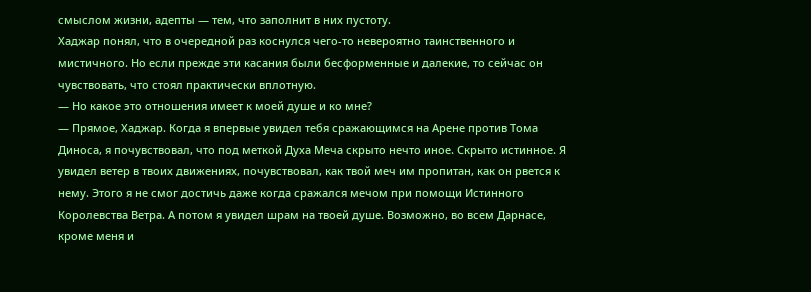смыслом жизни, адепты — тем, что заполнит в них пустоту.
Хаджар понял, что в очередной раз коснулся чего-то невероятно таинственного и мистичного. Но если прежде эти касания были бесформенные и далекие, то сейчас он чувствовать, что стоял практически вплотную.
— Но какое это отношения имеет к моей душе и ко мне?
— Прямое, Хаджар. Когда я впервые увидел тебя сражающимся на Арене против Тома Диноса, я почувствовал, что под меткой Духа Меча скрыто нечто иное. Скрыто истинное. Я увидел ветер в твоих движениях, почувствовал, как твой меч им пропитан, как он рвется к нему. Этого я не смог достичь даже когда сражался мечом при помощи Истинного Королевства Ветра. А потом я увидел шрам на твоей душе. Возможно, во всем Дарнасе, кроме меня и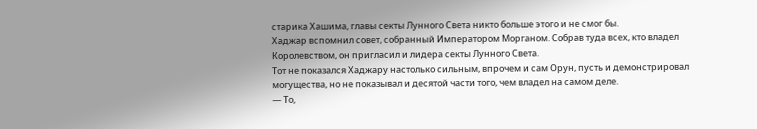старика Хашима, главы секты Лунного Света никто больше этого и не смог бы.
Хаджар вспомнил совет, собранный Императором Морганом. Собрав туда всех, кто владел Королевством, он пригласил и лидера секты Лунного Света.
Тот не показался Хаджару настолько сильным, впрочем и сам Орун, пусть и демонстрировал могущества, но не показывал и десятой части того, чем владел на самом деле.
— То,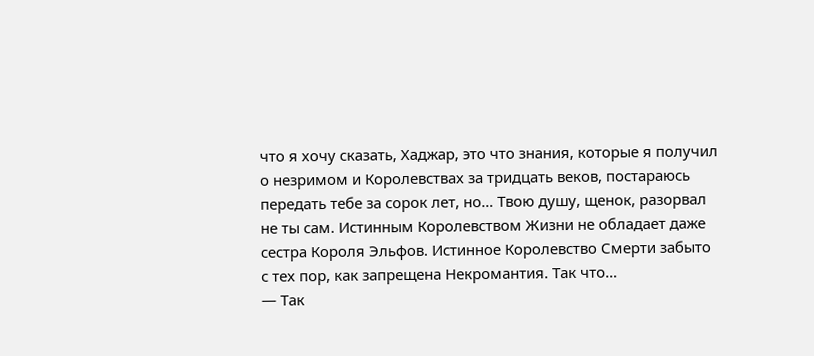что я хочу сказать, Хаджар, это что знания, которые я получил о незримом и Королевствах за тридцать веков, постараюсь передать тебе за сорок лет, но… Твою душу, щенок, разорвал не ты сам. Истинным Королевством Жизни не обладает даже сестра Короля Эльфов. Истинное Королевство Смерти забыто с тех пор, как запрещена Некромантия. Так что…
— Так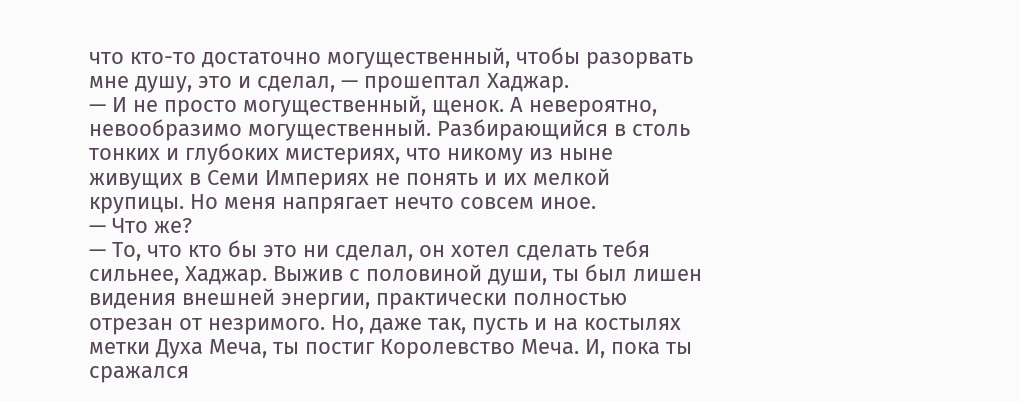что кто-то достаточно могущественный, чтобы разорвать мне душу, это и сделал, — прошептал Хаджар.
— И не просто могущественный, щенок. А невероятно, невообразимо могущественный. Разбирающийся в столь тонких и глубоких мистериях, что никому из ныне живущих в Семи Империях не понять и их мелкой крупицы. Но меня напрягает нечто совсем иное.
— Что же?
— То, что кто бы это ни сделал, он хотел сделать тебя сильнее, Хаджар. Выжив с половиной души, ты был лишен видения внешней энергии, практически полностью отрезан от незримого. Но, даже так, пусть и на костылях метки Духа Меча, ты постиг Королевство Меча. И, пока ты сражался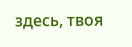здесь, твоя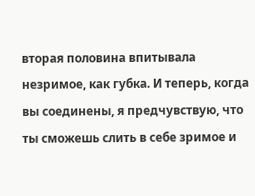вторая половина впитывала незримое, как губка. И теперь, когда вы соединены, я предчувствую, что ты сможешь слить в себе зримое и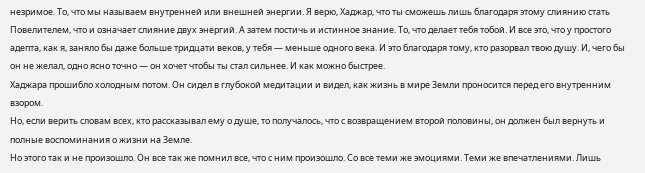незримое. То, что мы называем внутренней или внешней энергии. Я верю, Хаджар, что ты сможешь лишь благодаря этому слиянию стать Повелителем, что и означает слияние двух энергий. А затем постичь и истинное знание. То, что делает тебя тобой. И все это, что у простого адепта, как я, заняло бы даже больше тридцати веков, у тебя — меньше одного века. И это благодаря тому, кто разорвал твою душу. И, чего бы он не желал, одно ясно точно — он хочет чтобы ты стал сильнее. И как можно быстрее.
Хаджара прошибло холодным потом. Он сидел в глубокой медитации и видел, как жизнь в мире Земли проносится перед его внутренним взором.
Но, если верить словам всех, кто рассказывал ему о душе, то получалось, что с возвращением второй половины, он должен был вернуть и полные воспоминания о жизни на Земле.
Но этого так и не произошло. Он все так же помнил все, что с ним произошло. Со все теми же эмоциями. Теми же впечатлениями. Лишь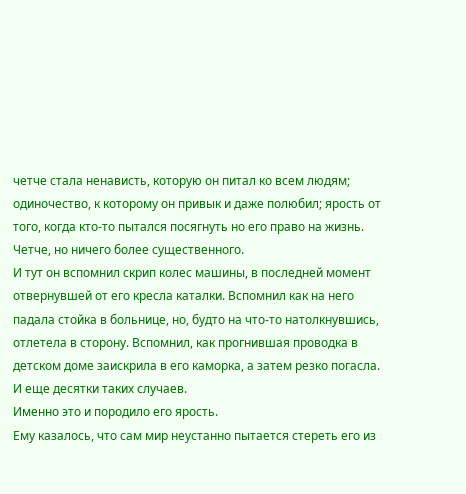четче стала ненависть, которую он питал ко всем людям; одиночество, к которому он привык и даже полюбил; ярость от того, когда кто-то пытался посягнуть но его право на жизнь.
Четче, но ничего более существенного.
И тут он вспомнил скрип колес машины, в последней момент отвернувшей от его кресла каталки. Вспомнил как на него падала стойка в больнице, но, будто на что-то натолкнувшись, отлетела в сторону. Вспомнил, как прогнившая проводка в детском доме заискрила в его каморка, а затем резко погасла.
И еще десятки таких случаев.
Именно это и породило его ярость.
Ему казалось, что сам мир неустанно пытается стереть его из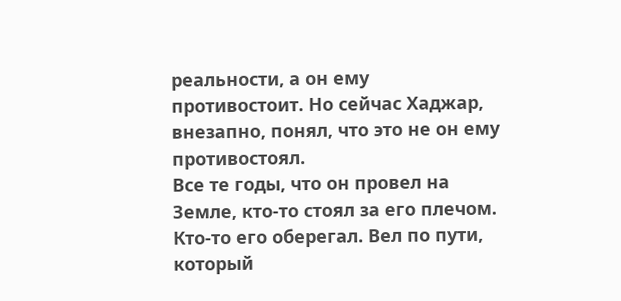реальности, а он ему противостоит. Но сейчас Хаджар, внезапно, понял, что это не он ему противостоял.
Все те годы, что он провел на Земле, кто-то стоял за его плечом. Кто-то его оберегал. Вел по пути, который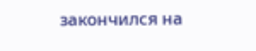закончился на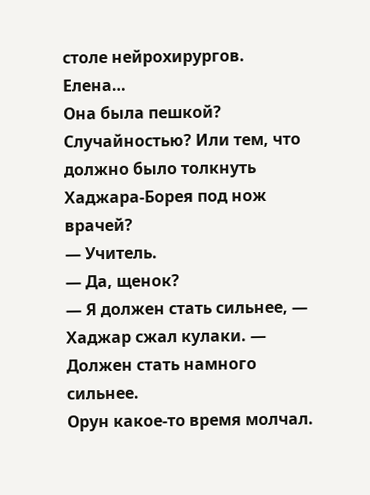столе нейрохирургов.
Елена…
Она была пешкой? Случайностью? Или тем, что должно было толкнуть Хаджара-Борея под нож врачей?
— Учитель.
— Да, щенок?
— Я должен стать сильнее, — Хаджар сжал кулаки. — Должен стать намного сильнее.
Орун какое-то время молчал.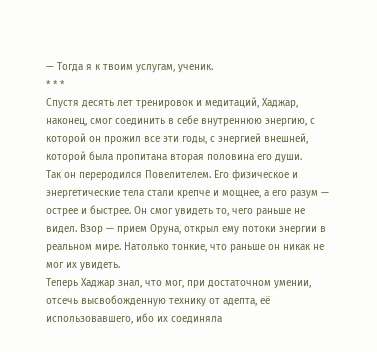— Тогда я к твоим услугам, ученик.
* * *
Спустя десять лет тренировок и медитаций, Хаджар, наконец, смог соединить в себе внутреннюю энергию, с которой он прожил все эти годы, с энергией внешней, которой была пропитана вторая половина его души.
Так он переродился Повелителем. Его физическое и энергетические тела стали крепче и мощнее, а его разум — острее и быстрее. Он смог увидеть то, чего раньше не видел. Взор — прием Оруна, открыл ему потоки энергии в реальном мире. Натолько тонкие, что раньше он никак не мог их увидеть.
Теперь Хаджар знал, что мог, при достаточном умении, отсечь высвобожденную технику от адепта, её использовавшего, ибо их соединяла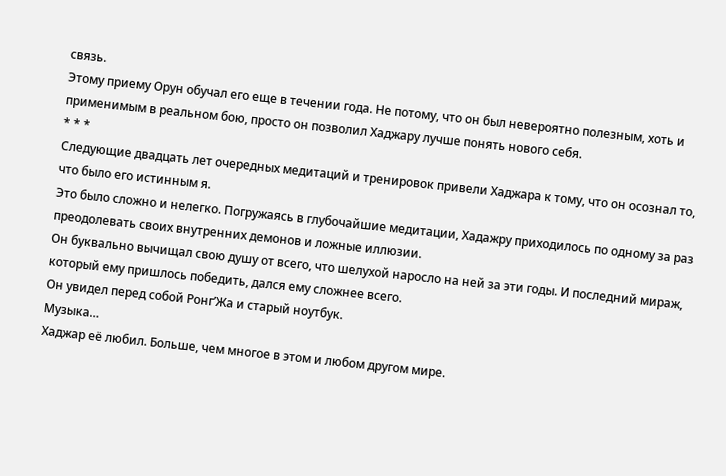связь.
Этому приему Орун обучал его еще в течении года. Не потому, что он был невероятно полезным, хоть и применимым в реальном бою, просто он позволил Хаджару лучше понять нового себя.
* * *
Следующие двадцать лет очередных медитаций и тренировок привели Хаджара к тому, что он осознал то, что было его истинным я.
Это было сложно и нелегко. Погружаясь в глубочайшие медитации, Хадажру приходилось по одному за раз преодолевать своих внутренних демонов и ложные иллюзии.
Он буквально вычищал свою душу от всего, что шелухой наросло на ней за эти годы. И последний мираж, который ему пришлось победить, дался ему сложнее всего.
Он увидел перед собой Ронг’Жа и старый ноутбук.
Музыка…
Хаджар её любил. Больше, чем многое в этом и любом другом мире.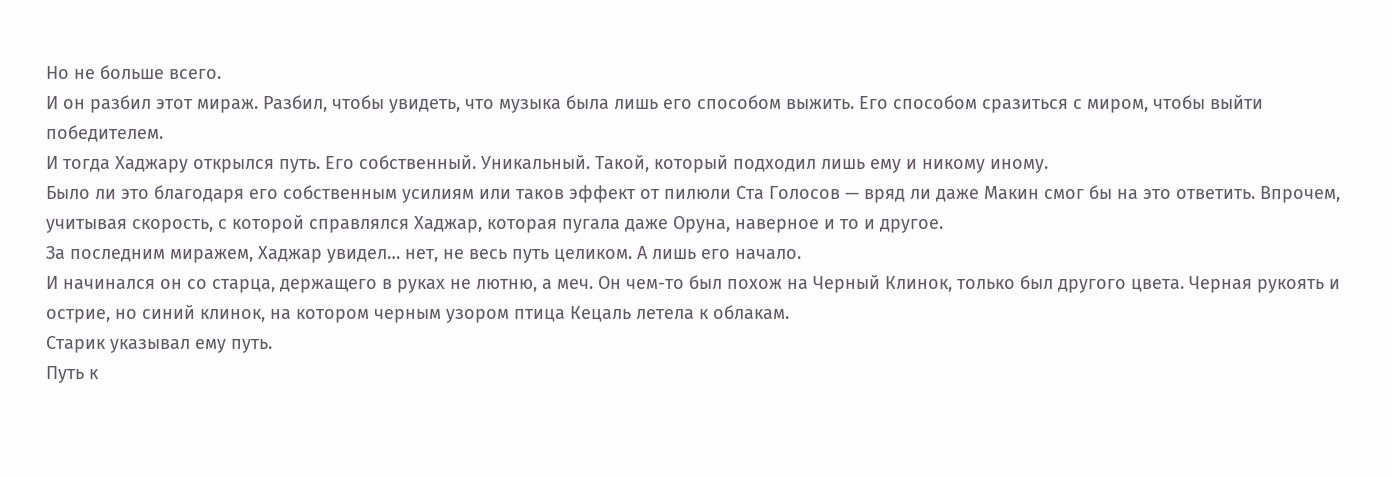Но не больше всего.
И он разбил этот мираж. Разбил, чтобы увидеть, что музыка была лишь его способом выжить. Его способом сразиться с миром, чтобы выйти победителем.
И тогда Хаджару открылся путь. Его собственный. Уникальный. Такой, который подходил лишь ему и никому иному.
Было ли это благодаря его собственным усилиям или таков эффект от пилюли Ста Голосов — вряд ли даже Макин смог бы на это ответить. Впрочем, учитывая скорость, с которой справлялся Хаджар, которая пугала даже Оруна, наверное и то и другое.
За последним миражем, Хаджар увидел… нет, не весь путь целиком. А лишь его начало.
И начинался он со старца, держащего в руках не лютню, а меч. Он чем-то был похож на Черный Клинок, только был другого цвета. Черная рукоять и острие, но синий клинок, на котором черным узором птица Кецаль летела к облакам.
Старик указывал ему путь.
Путь к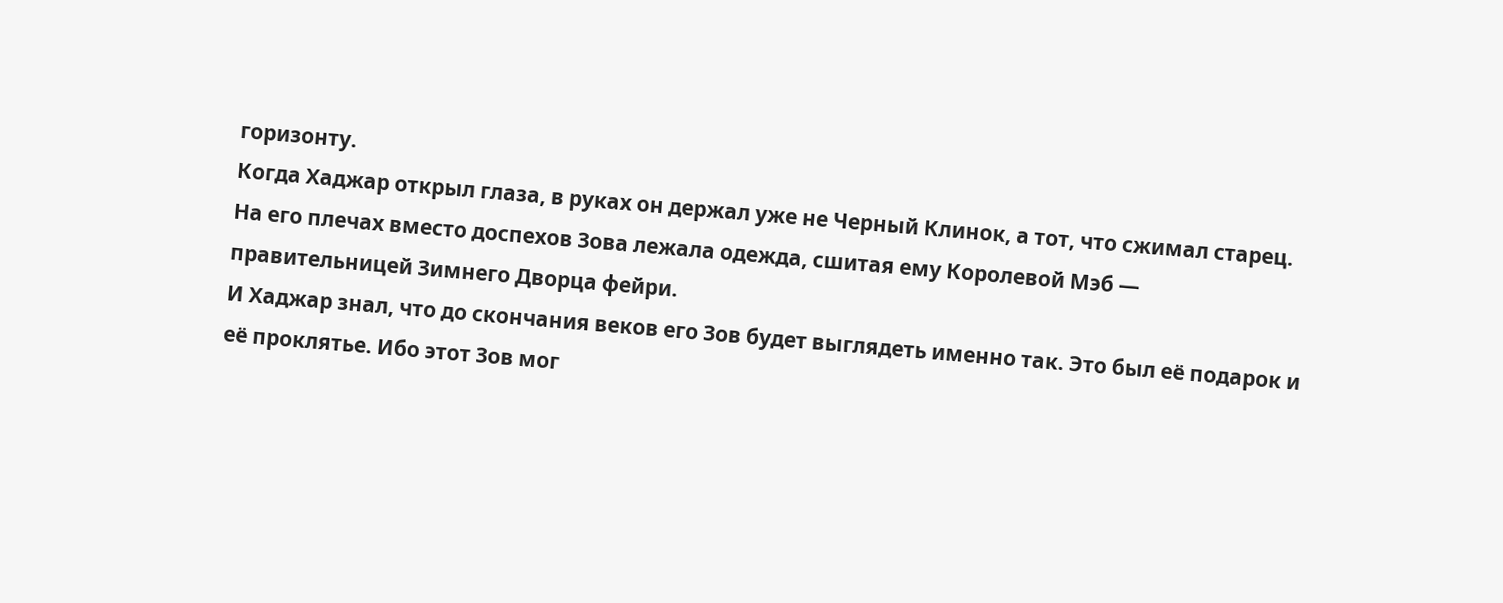горизонту.
Когда Хаджар открыл глаза, в руках он держал уже не Черный Клинок, а тот, что сжимал старец. На его плечах вместо доспехов Зова лежала одежда, сшитая ему Королевой Мэб — правительницей Зимнего Дворца фейри.
И Хаджар знал, что до скончания веков его Зов будет выглядеть именно так. Это был её подарок и её проклятье. Ибо этот Зов мог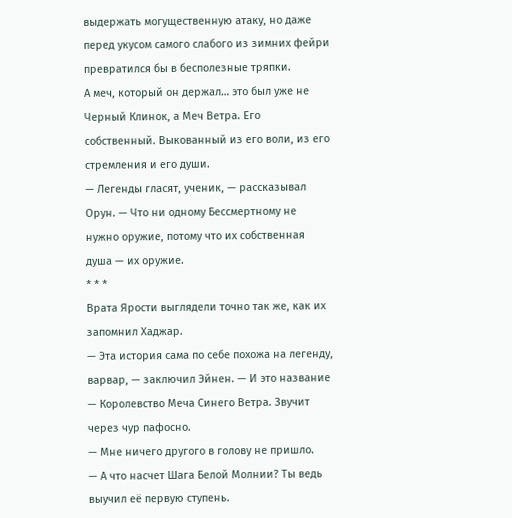выдержать могущественную атаку, но даже перед укусом самого слабого из зимних фейри превратился бы в бесполезные тряпки.
А меч, который он держал… это был уже не Черный Клинок, а Меч Ветра. Его собственный. Выкованный из его воли, из его стремления и его души.
— Легенды гласят, ученик, — рассказывал Орун. — Что ни одному Бессмертному не нужно оружие, потому что их собственная душа — их оружие.
* * *
Врата Ярости выглядели точно так же, как их запомнил Хаджар.
— Эта история сама по себе похожа на легенду, варвар, — заключил Эйнен. — И это название — Королевство Меча Синего Ветра. Звучит через чур пафосно.
— Мне ничего другого в голову не пришло.
— А что насчет Шага Белой Молнии? Ты ведь выучил её первую ступень.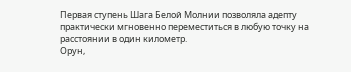Первая ступень Шага Белой Молнии позволяла адепту практически мгновенно переместиться в любую точку на расстоянии в один километр.
Орун,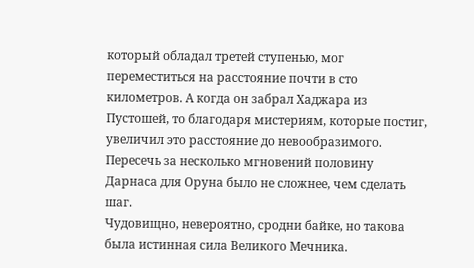который обладал третей ступенью, мог переместиться на расстояние почти в сто километров. А когда он забрал Хаджара из Пустошей, то благодаря мистериям, которые постиг, увеличил это расстояние до невообразимого. Пересечь за несколько мгновений половину Дарнаса для Оруна было не сложнее, чем сделать шаг.
Чудовищно, невероятно, сродни байке, но такова была истинная сила Великого Мечника.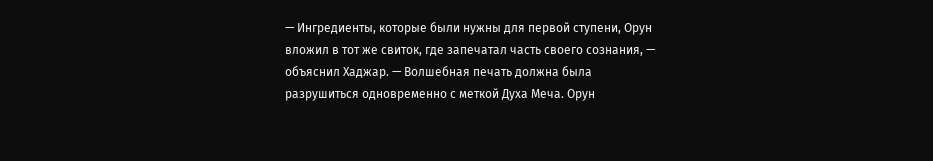— Ингредиенты, которые были нужны для первой ступени, Орун вложил в тот же свиток, где запечатал часть своего сознания, — объяснил Хаджар. — Волшебная печать должна была разрушиться одновременно с меткой Духа Меча. Орун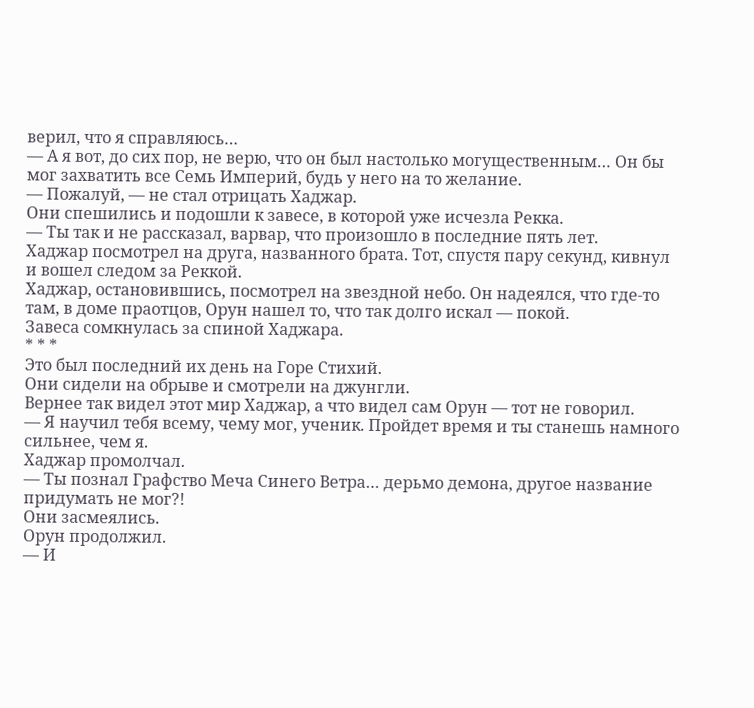верил, что я справляюсь…
— А я вот, до сих пор, не верю, что он был настолько могущественным… Он бы мог захватить все Семь Империй, будь у него на то желание.
— Пожалуй, — не стал отрицать Хаджар.
Они спешились и подошли к завесе, в которой уже исчезла Рекка.
— Ты так и не рассказал, варвар, что произошло в последние пять лет.
Хаджар посмотрел на друга, названного брата. Тот, спустя пару секунд, кивнул и вошел следом за Реккой.
Хаджар, остановившись, посмотрел на звездной небо. Он надеялся, что где-то там, в доме праотцов, Орун нашел то, что так долго искал — покой.
Завеса сомкнулась за спиной Хаджара.
* * *
Это был последний их день на Горе Стихий.
Они сидели на обрыве и смотрели на джунгли.
Вернее так видел этот мир Хаджар, а что видел сам Орун — тот не говорил.
— Я научил тебя всему, чему мог, ученик. Пройдет время и ты станешь намного сильнее, чем я.
Хаджар промолчал.
— Ты познал Графство Меча Синего Ветра… дерьмо демона, другое название придумать не мог?!
Они засмеялись.
Орун продолжил.
— И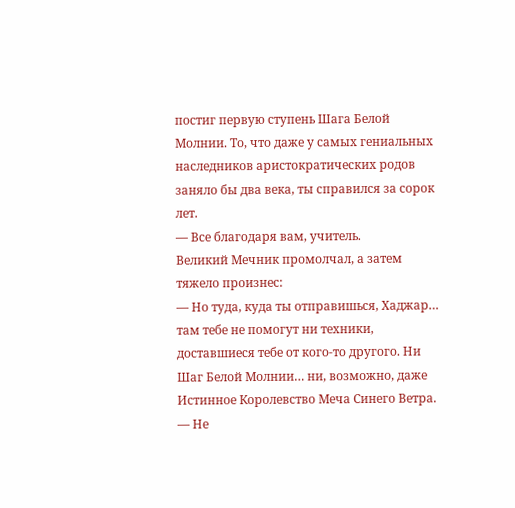постиг первую ступень Шага Белой Молнии. То, что даже у самых гениальных наследников аристократических родов заняло бы два века, ты справился за сорок лет.
— Все благодаря вам, учитель.
Великий Мечник промолчал, а затем тяжело произнес:
— Но туда, куда ты отправишься, Хаджар… там тебе не помогут ни техники, доставшиеся тебе от кого-то другого. Ни Шаг Белой Молнии… ни, возможно, даже Истинное Королевство Меча Синего Ветра.
— Не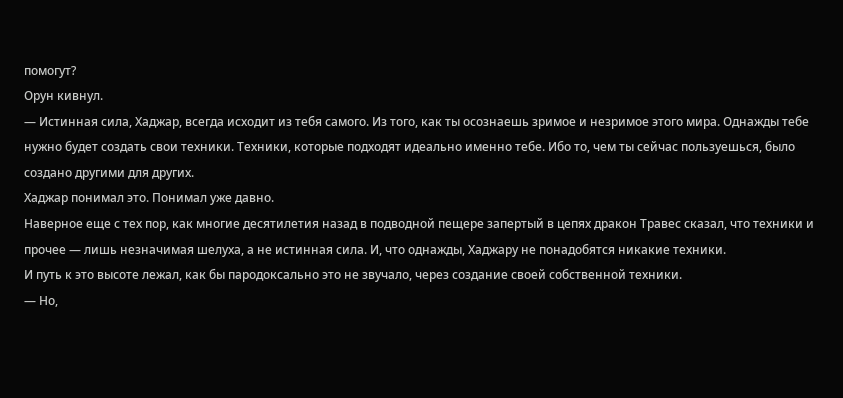помогут?
Орун кивнул.
— Истинная сила, Хаджар, всегда исходит из тебя самого. Из того, как ты осознаешь зримое и незримое этого мира. Однажды тебе нужно будет создать свои техники. Техники, которые подходят идеально именно тебе. Ибо то, чем ты сейчас пользуешься, было создано другими для других.
Хаджар понимал это. Понимал уже давно.
Наверное еще с тех пор, как многие десятилетия назад в подводной пещере запертый в цепях дракон Травес сказал, что техники и прочее — лишь незначимая шелуха, а не истинная сила. И, что однажды, Хаджару не понадобятся никакие техники.
И путь к это высоте лежал, как бы пародоксально это не звучало, через создание своей собственной техники.
— Но,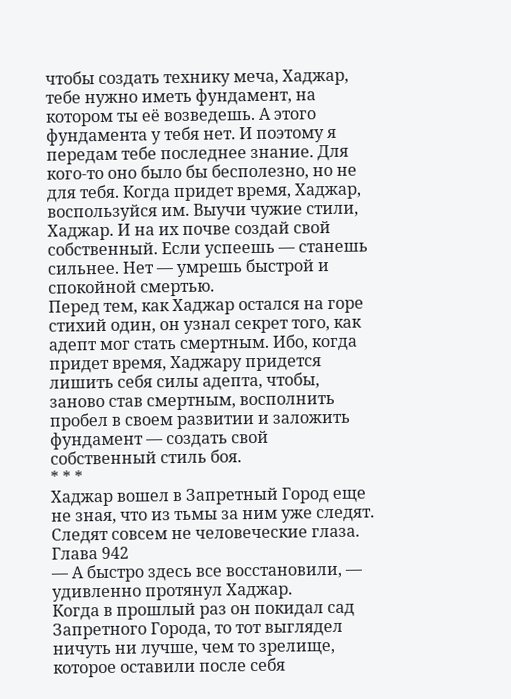чтобы создать технику меча, Хаджар, тебе нужно иметь фундамент, на котором ты её возведешь. А этого фундамента у тебя нет. И поэтому я передам тебе последнее знание. Для кого-то оно было бы бесполезно, но не для тебя. Когда придет время, Хаджар, воспользуйся им. Выучи чужие стили, Хаджар. И на их почве создай свой собственный. Если успеешь — станешь сильнее. Нет — умрешь быстрой и спокойной смертью.
Перед тем, как Хаджар остался на горе стихий один, он узнал секрет того, как адепт мог стать смертным. Ибо, когда придет время, Хаджару придется лишить себя силы адепта, чтобы, заново став смертным, восполнить пробел в своем развитии и заложить фундамент — создать свой собственный стиль боя.
* * *
Хаджар вошел в Запретный Город еще не зная, что из тьмы за ним уже следят. Следят совсем не человеческие глаза.
Глава 942
— А быстро здесь все восстановили, — удивленно протянул Хаджар.
Когда в прошлый раз он покидал сад Запретного Города, то тот выглядел ничуть ни лучше, чем то зрелище, которое оставили после себя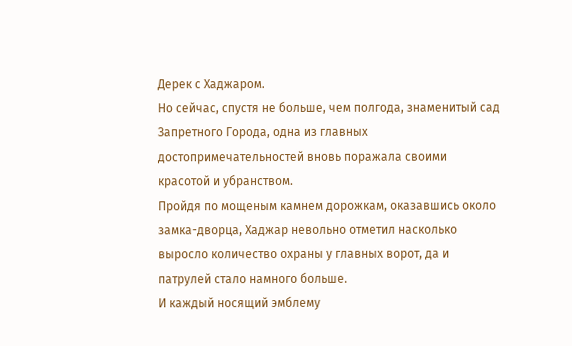Дерек с Хаджаром.
Но сейчас, спустя не больше, чем полгода, знаменитый сад Запретного Города, одна из главных достопримечательностей вновь поражала своими красотой и убранством.
Пройдя по мощеным камнем дорожкам, оказавшись около замка-дворца, Хаджар невольно отметил насколько выросло количество охраны у главных ворот, да и патрулей стало намного больше.
И каждый носящий эмблему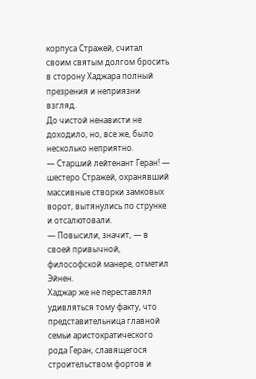корпуса Стражей, считал своим святым долгом бросить в сторону Хаджара полный презрения и неприязни взгляд.
До чистой ненависти не доходило, но, все же, было несколько неприятно.
— Старший лейтенант Геран! — шестеро Стражей, охранявший массивные створки замковых ворот, вытянулись по струнке и отсалютовали.
— Повысили, значит, — в своей привычной, философской манере, отметил Эйнен.
Хаджар же не переставлял удивляться тому факту, что представительница главной семьи аристократического рода Геран, славящегося строительством фортов и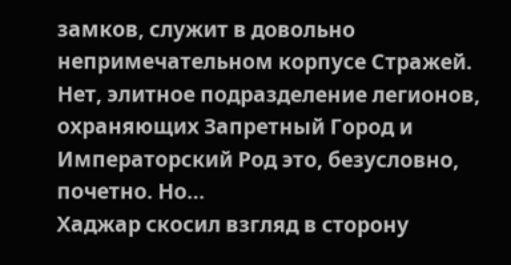замков, служит в довольно непримечательном корпусе Стражей.
Нет, элитное подразделение легионов, охраняющих Запретный Город и Императорский Род это, безусловно, почетно. Но…
Хаджар скосил взгляд в сторону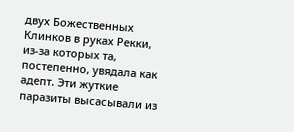двух Божественных Клинков в руках Рекки, из-за которых та, постепенно, увядала как адепт. Эти жуткие паразиты высасывали из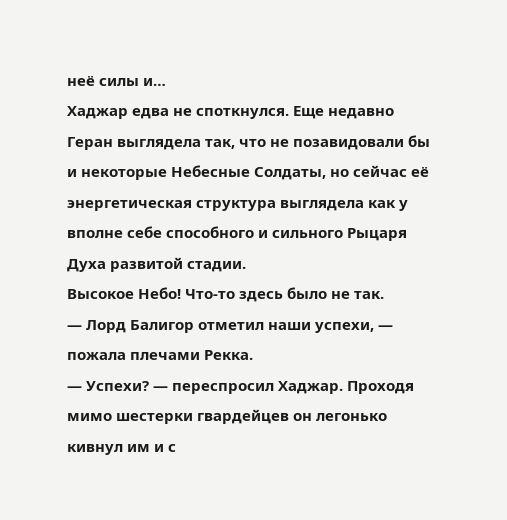неё силы и…
Хаджар едва не споткнулся. Еще недавно Геран выглядела так, что не позавидовали бы и некоторые Небесные Солдаты, но сейчас её энергетическая структура выглядела как у вполне себе способного и сильного Рыцаря Духа развитой стадии.
Высокое Небо! Что-то здесь было не так.
— Лорд Балигор отметил наши успехи, — пожала плечами Рекка.
— Успехи? — переспросил Хаджар. Проходя мимо шестерки гвардейцев он легонько кивнул им и с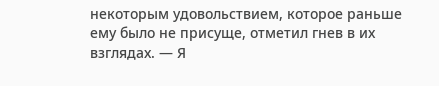некоторым удовольствием, которое раньше ему было не присуще, отметил гнев в их взглядах. — Я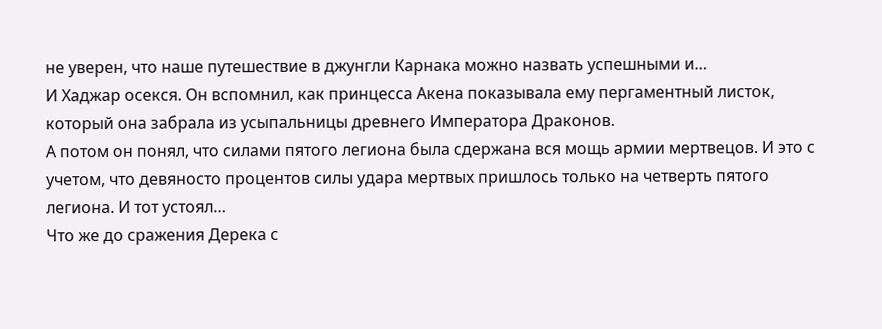не уверен, что наше путешествие в джунгли Карнака можно назвать успешными и…
И Хаджар осекся. Он вспомнил, как принцесса Акена показывала ему пергаментный листок, который она забрала из усыпальницы древнего Императора Драконов.
А потом он понял, что силами пятого легиона была сдержана вся мощь армии мертвецов. И это с учетом, что девяносто процентов силы удара мертвых пришлось только на четверть пятого легиона. И тот устоял…
Что же до сражения Дерека с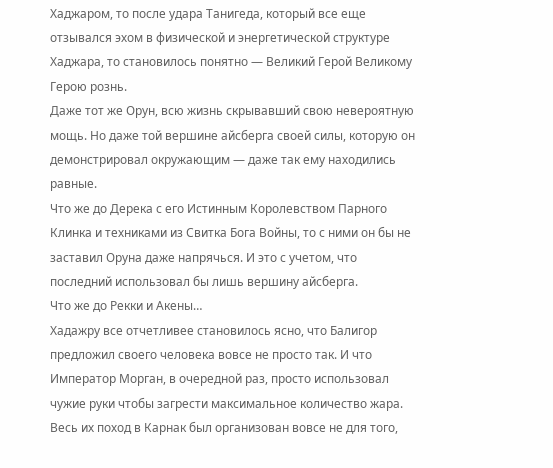Хаджаром, то после удара Танигеда, который все еще отзывался эхом в физической и энергетической структуре Хаджара, то становилось понятно — Великий Герой Великому Герою рознь.
Даже тот же Орун, всю жизнь скрывавший свою невероятную мощь. Но даже той вершине айсберга своей силы, которую он демонстрировал окружающим — даже так ему находились равные.
Что же до Дерека с его Истинным Королевством Парного Клинка и техниками из Свитка Бога Войны, то с ними он бы не заставил Оруна даже напрячься. И это с учетом, что последний использовал бы лишь вершину айсберга.
Что же до Рекки и Акены…
Хадажру все отчетливее становилось ясно, что Балигор предложил своего человека вовсе не просто так. И что Император Морган, в очередной раз, просто использовал чужие руки чтобы загрести максимальное количество жара.
Весь их поход в Карнак был организован вовсе не для того,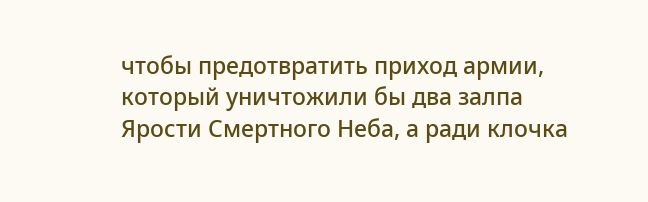чтобы предотвратить приход армии, который уничтожили бы два залпа Ярости Смертного Неба, а ради клочка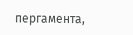пергамента,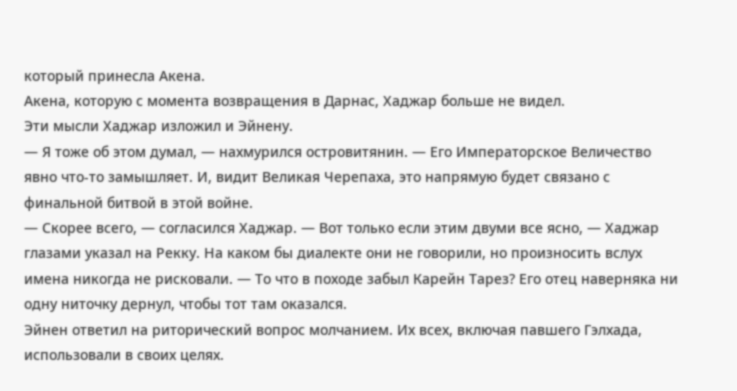который принесла Акена.
Акена, которую с момента возвращения в Дарнас, Хаджар больше не видел.
Эти мысли Хаджар изложил и Эйнену.
— Я тоже об этом думал, — нахмурился островитянин. — Его Императорское Величество явно что-то замышляет. И, видит Великая Черепаха, это напрямую будет связано с финальной битвой в этой войне.
— Скорее всего, — согласился Хаджар. — Вот только если этим двуми все ясно, — Хаджар глазами указал на Рекку. На каком бы диалекте они не говорили, но произносить вслух имена никогда не рисковали. — То что в походе забыл Карейн Тарез? Его отец наверняка ни одну ниточку дернул, чтобы тот там оказался.
Эйнен ответил на риторический вопрос молчанием. Их всех, включая павшего Гэлхада, использовали в своих целях.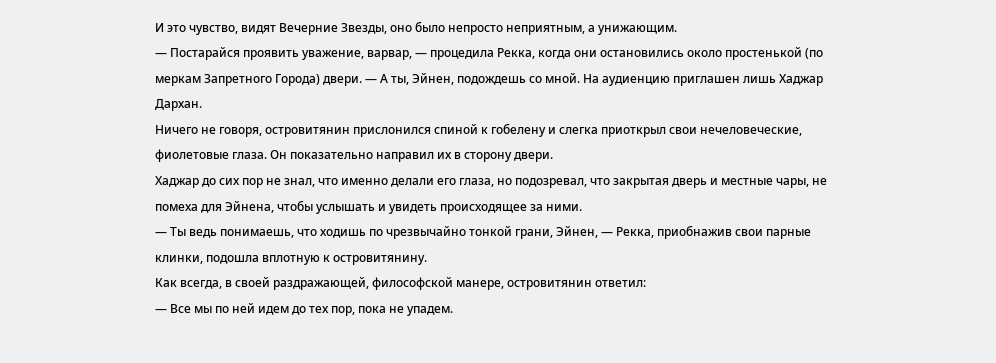И это чувство, видят Вечерние Звезды, оно было непросто неприятным, а унижающим.
— Постарайся проявить уважение, варвар, — процедила Рекка, когда они остановились около простенькой (по меркам Запретного Города) двери. — А ты, Эйнен, подождешь со мной. На аудиенцию приглашен лишь Хаджар Дархан.
Ничего не говоря, островитянин прислонился спиной к гобелену и слегка приоткрыл свои нечеловеческие, фиолетовые глаза. Он показательно направил их в сторону двери.
Хаджар до сих пор не знал, что именно делали его глаза, но подозревал, что закрытая дверь и местные чары, не помеха для Эйнена, чтобы услышать и увидеть происходящее за ними.
— Ты ведь понимаешь, что ходишь по чрезвычайно тонкой грани, Эйнен, — Рекка, приобнажив свои парные клинки, подошла вплотную к островитянину.
Как всегда, в своей раздражающей, философской манере, островитянин ответил:
— Все мы по ней идем до тех пор, пока не упадем.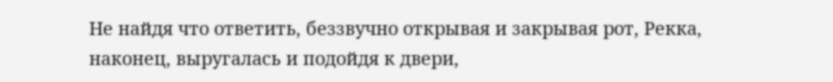Не найдя что ответить, беззвучно открывая и закрывая рот, Рекка, наконец, выругалась и подойдя к двери,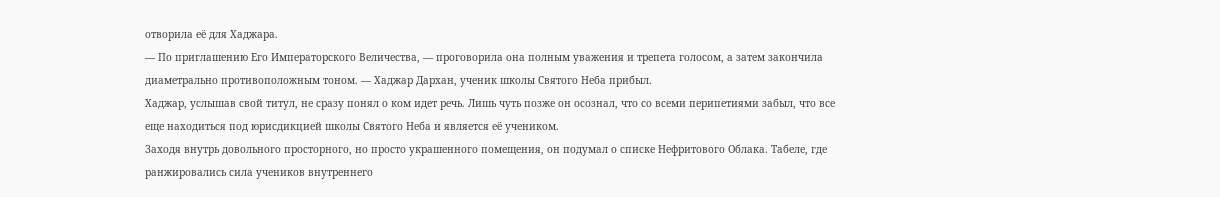отворила её для Хаджара.
— По приглашению Его Императорского Величества, — проговорила она полным уважения и трепета голосом, а затем закончила диаметрально противоположным тоном. — Хаджар Дархан, ученик школы Святого Неба прибыл.
Хаджар, услышав свой титул, не сразу понял о ком идет речь. Лишь чуть позже он осознал, что со всеми перипетиями забыл, что все еще находиться под юрисдикцией школы Святого Неба и является её учеником.
Заходя внутрь довольного просторного, но просто украшенного помещения, он подумал о списке Нефритового Облака. Табеле, где ранжировались сила учеников внутреннего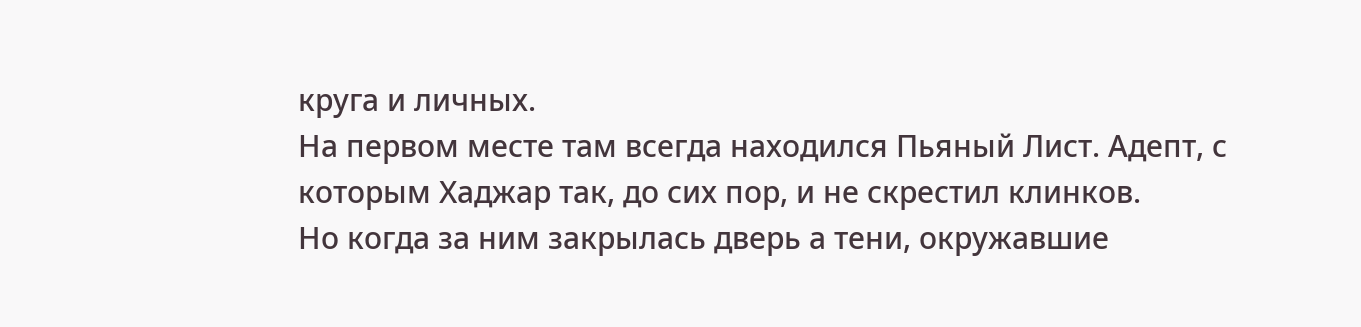круга и личных.
На первом месте там всегда находился Пьяный Лист. Адепт, с которым Хаджар так, до сих пор, и не скрестил клинков.
Но когда за ним закрылась дверь а тени, окружавшие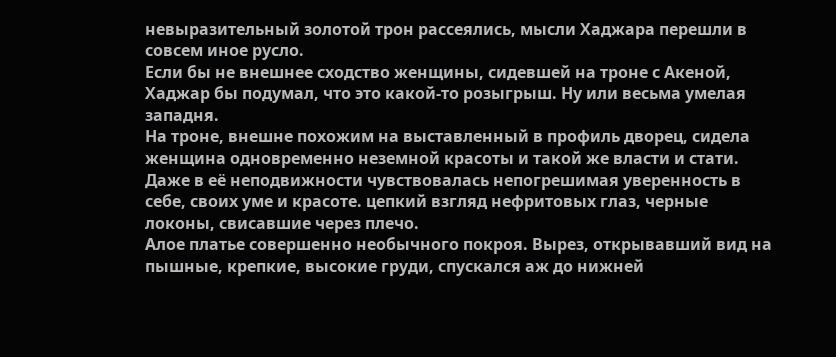невыразительный золотой трон рассеялись, мысли Хаджара перешли в совсем иное русло.
Если бы не внешнее сходство женщины, сидевшей на троне с Акеной, Хаджар бы подумал, что это какой-то розыгрыш. Ну или весьма умелая западня.
На троне, внешне похожим на выставленный в профиль дворец, сидела женщина одновременно неземной красоты и такой же власти и стати. Даже в её неподвижности чувствовалась непогрешимая уверенность в себе, своих уме и красоте. цепкий взгляд нефритовых глаз, черные локоны, свисавшие через плечо.
Алое платье совершенно необычного покроя. Вырез, открывавший вид на пышные, крепкие, высокие груди, спускался аж до нижней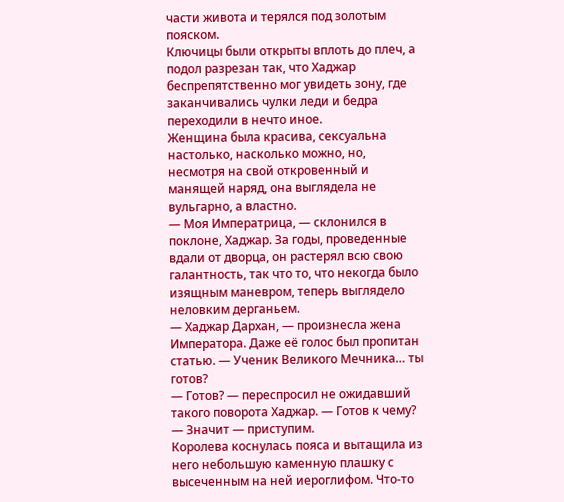части живота и терялся под золотым пояском.
Ключицы были открыты вплоть до плеч, а подол разрезан так, что Хаджар беспрепятственно мог увидеть зону, где заканчивались чулки леди и бедра переходили в нечто иное.
Женщина была красива, сексуальна настолько, насколько можно, но, несмотря на свой откровенный и манящей наряд, она выглядела не вульгарно, а властно.
— Моя Императрица, — склонился в поклоне, Хаджар. За годы, проведенные вдали от дворца, он растерял всю свою галантность, так что то, что некогда было изящным маневром, теперь выглядело неловким дерганьем.
— Хаджар Дархан, — произнесла жена Императора. Даже её голос был пропитан статью. — Ученик Великого Мечника… ты готов?
— Готов? — переспросил не ожидавший такого поворота Хаджар. — Готов к чему?
— Значит — приступим.
Королева коснулась пояса и вытащила из него небольшую каменную плашку с высеченным на ней иероглифом. Что-то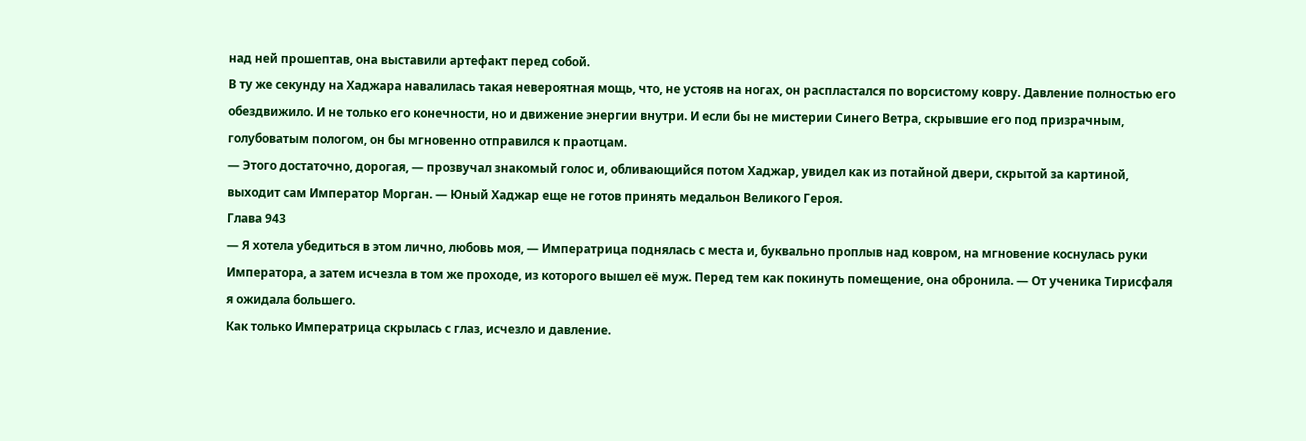над ней прошептав, она выставили артефакт перед собой.
В ту же секунду на Хаджара навалилась такая невероятная мощь, что, не устояв на ногах, он распластался по ворсистому ковру. Давление полностью его обездвижило. И не только его конечности, но и движение энергии внутри. И если бы не мистерии Синего Ветра, скрывшие его под призрачным, голубоватым пологом, он бы мгновенно отправился к праотцам.
— Этого достаточно, дорогая, — прозвучал знакомый голос и, обливающийся потом Хаджар, увидел как из потайной двери, скрытой за картиной, выходит сам Император Морган. — Юный Хаджар еще не готов принять медальон Великого Героя.
Глава 943
— Я хотела убедиться в этом лично, любовь моя, — Императрица поднялась с места и, буквально проплыв над ковром, на мгновение коснулась руки Императора, а затем исчезла в том же проходе, из которого вышел её муж. Перед тем как покинуть помещение, она обронила. — От ученика Тирисфаля я ожидала большего.
Как только Императрица скрылась с глаз, исчезло и давление.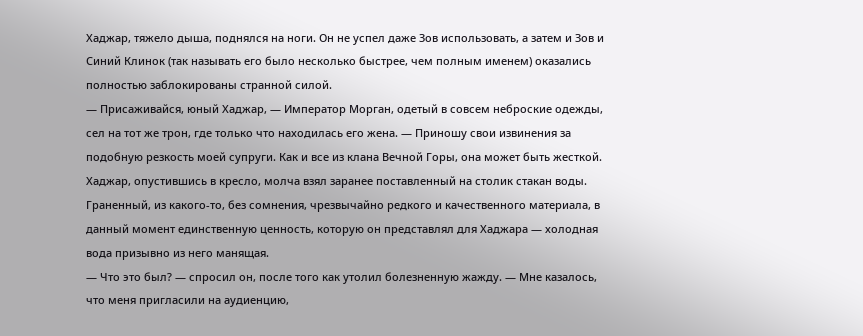Хаджар, тяжело дыша, поднялся на ноги. Он не успел даже Зов использовать, а затем и Зов и Синий Клинок (так называть его было несколько быстрее, чем полным именем) оказались полностью заблокированы странной силой.
— Присаживайся, юный Хаджар, — Император Морган, одетый в совсем неброские одежды, сел на тот же трон, где только что находилась его жена. — Приношу свои извинения за подобную резкость моей супруги. Как и все из клана Вечной Горы, она может быть жесткой.
Хаджар, опустившись в кресло, молча взял заранее поставленный на столик стакан воды. Граненный, из какого-то, без сомнения, чрезвычайно редкого и качественного материала, в данный момент единственную ценность, которую он представлял для Хаджара — холодная вода призывно из него манящая.
— Что это был? — спросил он, после того как утолил болезненную жажду. — Мне казалось, что меня пригласили на аудиенцию,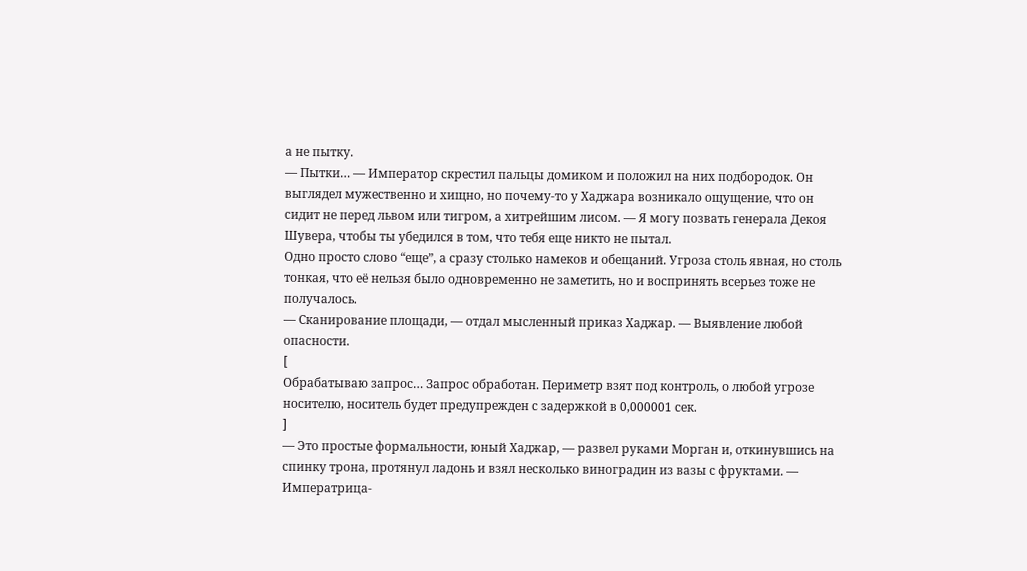а не пытку.
— Пытки… — Император скрестил пальцы домиком и положил на них подбородок. Он выглядел мужественно и хищно, но почему-то у Хаджара возникало ощущение, что он сидит не перед львом или тигром, а хитрейшим лисом. — Я могу позвать генерала Декоя Шувера, чтобы ты убедился в том, что тебя еще никто не пытал.
Одно просто слово “еще”, а сразу столько намеков и обещаний. Угроза столь явная, но столь тонкая, что её нельзя было одновременно не заметить, но и воспринять всерьез тоже не получалось.
— Сканирование площади, — отдал мысленный приказ Хаджар. — Выявление любой опасности.
[
Обрабатываю запрос… Запрос обработан. Периметр взят под контроль, о любой угрозе носителю, носитель будет предупрежден с задержкой в 0,000001 сек.
]
— Это простые формальности, юный Хаджар, — развел руками Морган и, откинувшись на спинку трона, протянул ладонь и взял несколько виноградин из вазы с фруктами. — Императрица-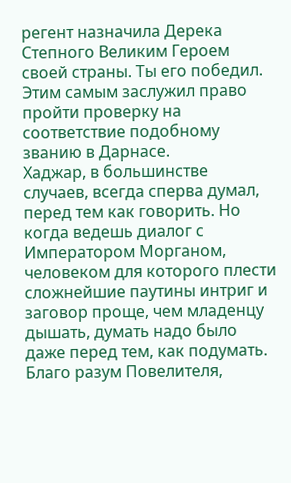регент назначила Дерека Степного Великим Героем своей страны. Ты его победил. Этим самым заслужил право пройти проверку на соответствие подобному званию в Дарнасе.
Хаджар, в большинстве случаев, всегда сперва думал, перед тем как говорить. Но когда ведешь диалог с Императором Морганом, человеком для которого плести сложнейшие паутины интриг и заговор проще, чем младенцу дышать, думать надо было даже перед тем, как подумать.
Благо разум Повелителя,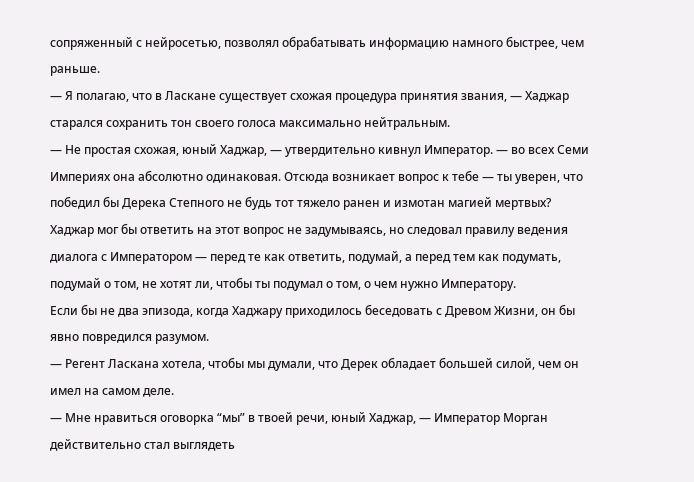сопряженный с нейросетью, позволял обрабатывать информацию намного быстрее, чем раньше.
— Я полагаю, что в Ласкане существует схожая процедура принятия звания, — Хаджар старался сохранить тон своего голоса максимально нейтральным.
— Не простая схожая, юный Хаджар, — утвердительно кивнул Император. — во всех Семи Империях она абсолютно одинаковая. Отсюда возникает вопрос к тебе — ты уверен, что победил бы Дерека Степного не будь тот тяжело ранен и измотан магией мертвых?
Хаджар мог бы ответить на этот вопрос не задумываясь, но следовал правилу ведения диалога с Императором — перед те как ответить, подумай, а перед тем как подумать, подумай о том, не хотят ли, чтобы ты подумал о том, о чем нужно Императору.
Если бы не два эпизода, когда Хаджару приходилось беседовать с Древом Жизни, он бы явно повредился разумом.
— Регент Ласкана хотела, чтобы мы думали, что Дерек обладает большей силой, чем он имел на самом деле.
— Мне нравиться оговорка “мы” в твоей речи, юный Хаджар, — Император Морган действительно стал выглядеть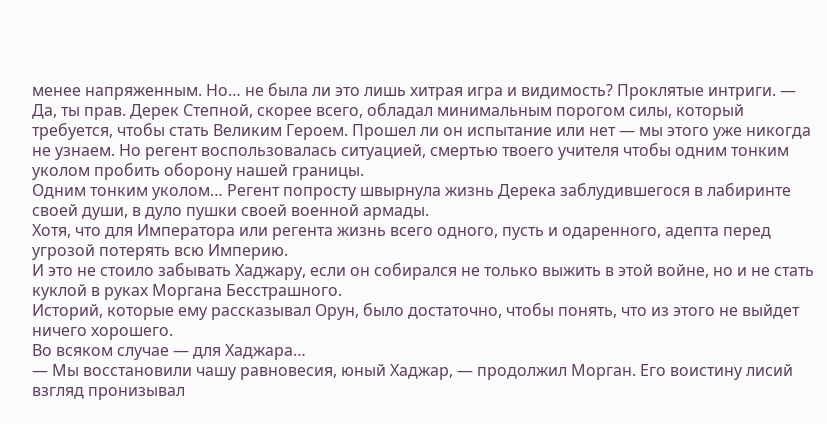менее напряженным. Но… не была ли это лишь хитрая игра и видимость? Проклятые интриги. — Да, ты прав. Дерек Степной, скорее всего, обладал минимальным порогом силы, который требуется, чтобы стать Великим Героем. Прошел ли он испытание или нет — мы этого уже никогда не узнаем. Но регент воспользовалась ситуацией, смертью твоего учителя чтобы одним тонким уколом пробить оборону нашей границы.
Одним тонким уколом… Регент попросту швырнула жизнь Дерека заблудившегося в лабиринте своей души, в дуло пушки своей военной армады.
Хотя, что для Императора или регента жизнь всего одного, пусть и одаренного, адепта перед угрозой потерять всю Империю.
И это не стоило забывать Хаджару, если он собирался не только выжить в этой войне, но и не стать куклой в руках Моргана Бесстрашного.
Историй, которые ему рассказывал Орун, было достаточно, чтобы понять, что из этого не выйдет ничего хорошего.
Во всяком случае — для Хаджара…
— Мы восстановили чашу равновесия, юный Хаджар, — продолжил Морган. Его воистину лисий взгляд пронизывал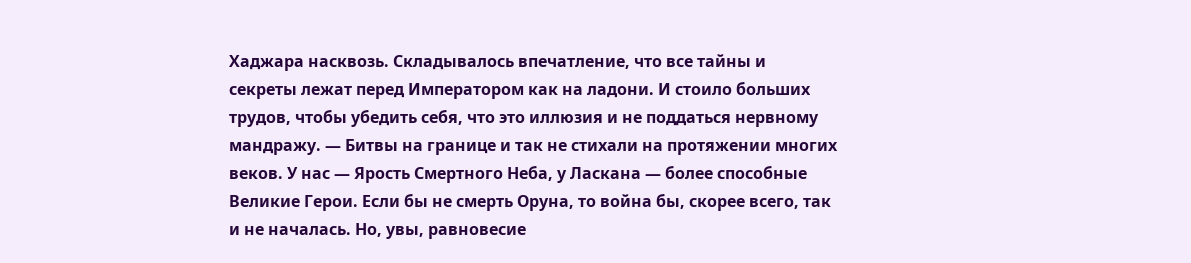Хаджара насквозь. Складывалось впечатление, что все тайны и секреты лежат перед Императором как на ладони. И стоило больших трудов, чтобы убедить себя, что это иллюзия и не поддаться нервному мандражу. — Битвы на границе и так не стихали на протяжении многих веков. У нас — Ярость Смертного Неба, у Ласкана — более способные Великие Герои. Если бы не смерть Оруна, то война бы, скорее вcего, так и не началась. Но, увы, равновесие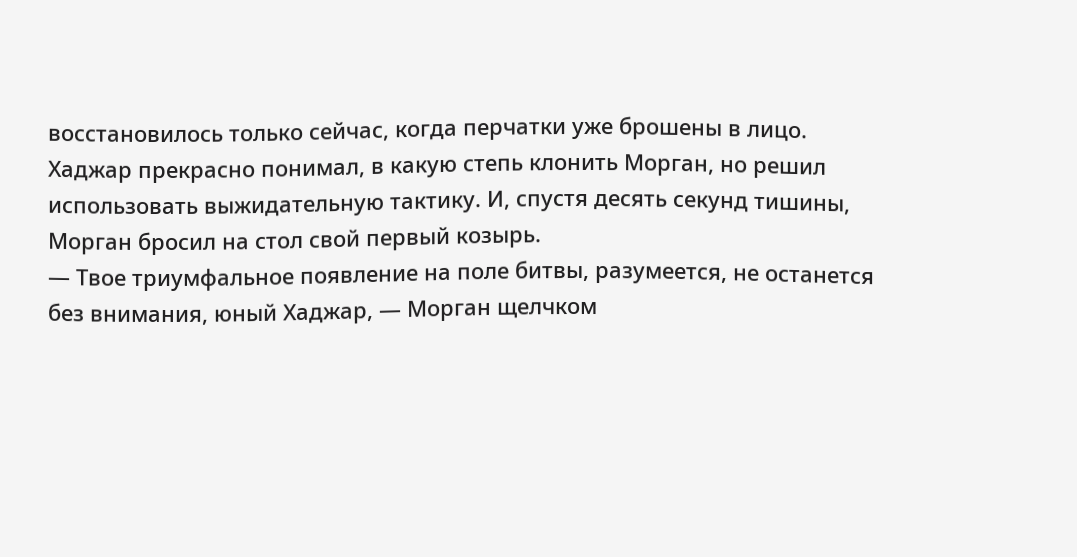восстановилось только сейчас, когда перчатки уже брошены в лицо.
Хаджар прекрасно понимал, в какую степь клонить Морган, но решил использовать выжидательную тактику. И, спустя десять секунд тишины, Морган бросил на стол свой первый козырь.
— Твое триумфальное появление на поле битвы, разумеется, не останется без внимания, юный Хаджар, — Морган щелчком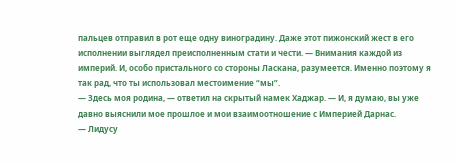пальцев отправил в рот еще одну виноградину. Даже этот пижонский жест в его исполнении выглядел преисполненным стати и чести. — Внимания каждой из империй. И, особо пристального со стороны Ласкана, разумеется. Именно поэтому я так рад, что ты использовал местоимение “мы”.
— Здесь моя родина, — ответил на скрытый намек Хаджар. — И, я думаю, вы уже давно выяснили мое прошлое и мои взаимоотношение с Империей Дарнас.
— Лидусу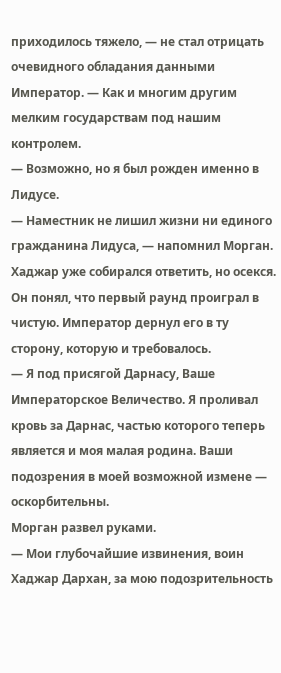приходилось тяжело, — не стал отрицать очевидного обладания данными Император. — Как и многим другим мелким государствам под нашим контролем.
— Возможно, но я был рожден именно в Лидусе.
— Наместник не лишил жизни ни единого гражданина Лидуса, — напомнил Морган.
Хаджар уже собирался ответить, но осекся. Он понял, что первый раунд проиграл в чистую. Император дернул его в ту сторону, которую и требовалось.
— Я под присягой Дарнасу, Ваше Императорское Величество. Я проливал кровь за Дарнас, частью которого теперь является и моя малая родина. Ваши подозрения в моей возможной измене — оскорбительны.
Морган развел руками.
— Мои глубочайшие извинения, воин Хаджар Дархан, за мою подозрительность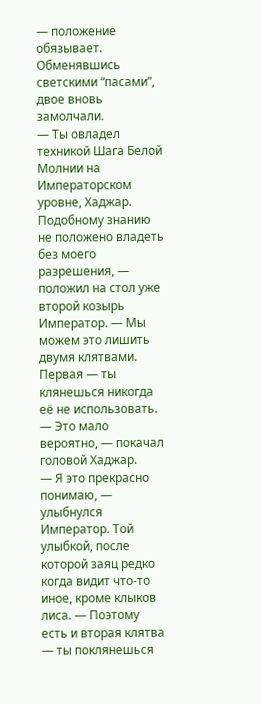— положение обязывает.
Обменявшись светскими “пасами”, двое вновь замолчали.
— Ты овладел техникой Шага Белой Молнии на Императорском уровне, Хаджар. Подобному знанию не положено владеть без моего разрешения, — положил на стол уже второй козырь Император. — Мы можем это лишить двумя клятвами. Первая — ты клянешься никогда её не использовать.
— Это мало вероятно, — покачал головой Хаджар.
— Я это прекрасно понимаю, — улыбнулся Император. Той улыбкой, после которой заяц редко когда видит что-то иное, кроме клыков лиса. — Поэтому есть и вторая клятва — ты поклянешься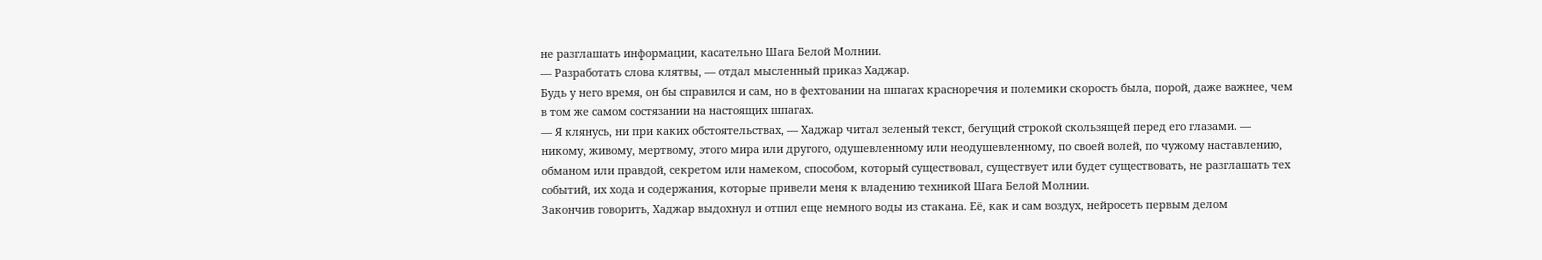не разглашать информации, касательно Шага Белой Молнии.
— Разработать слова клятвы, — отдал мысленный приказ Хаджар.
Будь у него время, он бы справился и сам, но в фехтовании на шпагах красноречия и полемики скорость была, порой, даже важнее, чем в том же самом состязании на настоящих шпагах.
— Я клянусь, ни при каких обстоятельствах, — Хаджар читал зеленый текст, бегущий строкой скользящей перед его глазами. — никому, живому, мертвому, этого мира или другого, одушевленному или неодушевленному, по своей волей, по чужому наставлению, обманом или правдой, секретом или намеком, способом, который существовал, существует или будет существовать, не разглашать тех событий, их хода и содержания, которые привели меня к владению техникой Шага Белой Молнии.
Закончив говорить, Хаджар выдохнул и отпил еще немного воды из стакана. Её, как и сам воздух, нейросеть первым делом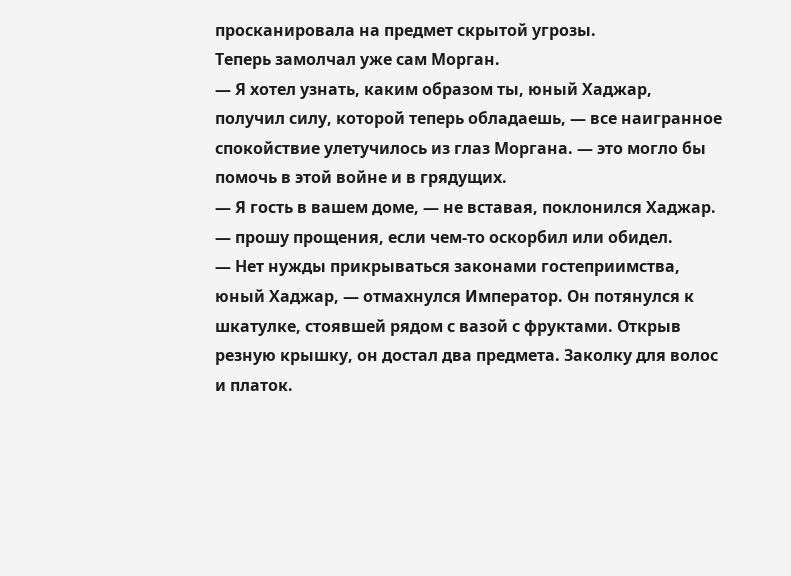просканировала на предмет скрытой угрозы.
Теперь замолчал уже сам Морган.
— Я хотел узнать, каким образом ты, юный Хаджар, получил силу, которой теперь обладаешь, — все наигранное спокойствие улетучилось из глаз Моргана. — это могло бы помочь в этой войне и в грядущих.
— Я гость в вашем доме, — не вставая, поклонился Хаджар. — прошу прощения, если чем-то оскорбил или обидел.
— Нет нужды прикрываться законами гостеприимства, юный Хаджар, — отмахнулся Император. Он потянулся к шкатулке, стоявшей рядом с вазой с фруктами. Открыв резную крышку, он достал два предмета. Заколку для волос и платок.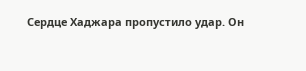Сердце Хаджара пропустило удар. Он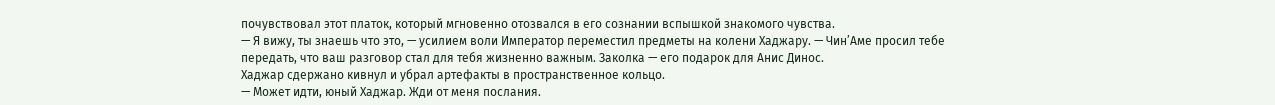почувствовал этот платок, который мгновенно отозвался в его сознании вспышкой знакомого чувства.
— Я вижу, ты знаешь что это, — усилием воли Император переместил предметы на колени Хаджару. — Чин’Аме просил тебе передать, что ваш разговор стал для тебя жизненно важным. Заколка — его подарок для Анис Динос.
Хаджар сдержано кивнул и убрал артефакты в пространственное кольцо.
— Может идти, юный Хаджар. Жди от меня послания.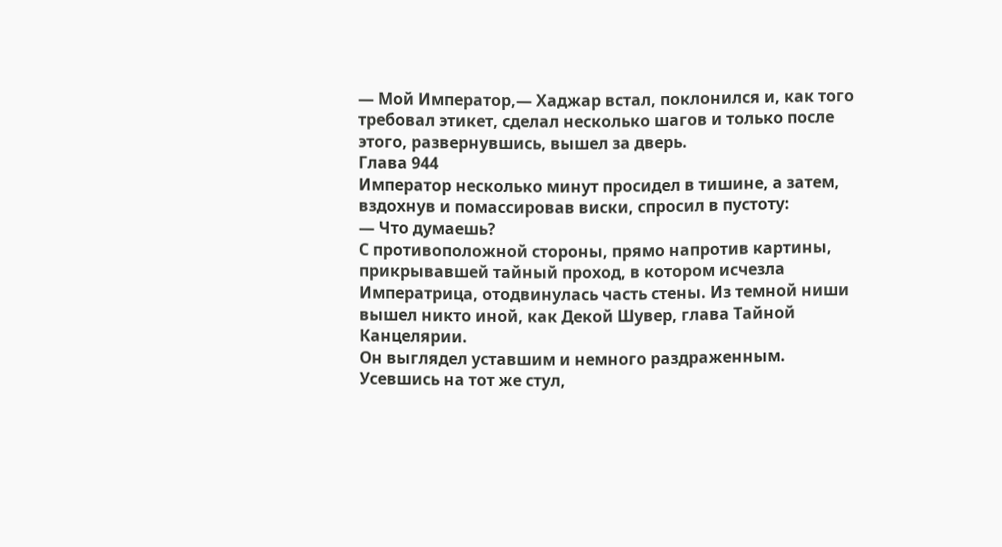— Мой Император,— Хаджар встал, поклонился и, как того требовал этикет, сделал несколько шагов и только после этого, развернувшись, вышел за дверь.
Глава 944
Император несколько минут просидел в тишине, а затем, вздохнув и помассировав виски, спросил в пустоту:
— Что думаешь?
С противоположной стороны, прямо напротив картины, прикрывавшей тайный проход, в котором исчезла Императрица, отодвинулась часть стены. Из темной ниши вышел никто иной, как Декой Шувер, глава Тайной Канцелярии.
Он выглядел уставшим и немного раздраженным.
Усевшись на тот же стул,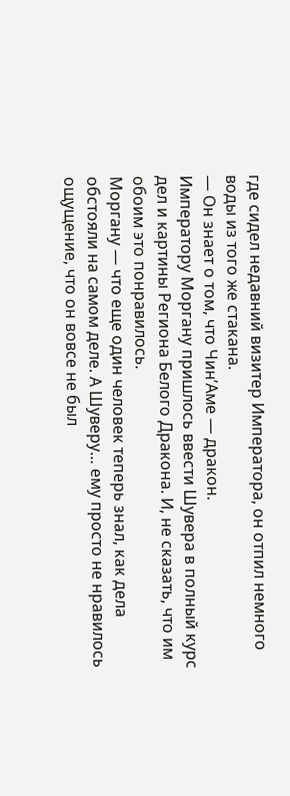где сидел недавний визитер Императора, он отпил немного воды из того же стакана.
— Он знает о том, что Чин’Аме — дракон.
Императору Моргану пришлось ввести Шувера в полный курс дел и картины Региона Белого Дракона. И, не сказать, что им обоим это понравилось.
Моргану — что еще один человек теперь знал, как дела обстояли на самом деле. А Шуверу… ему просто не нравилось ощущение, что он вовсе не был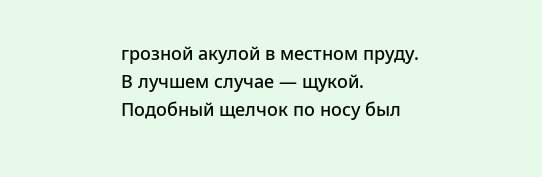грозной акулой в местном пруду.
В лучшем случае — щукой.
Подобный щелчок по носу был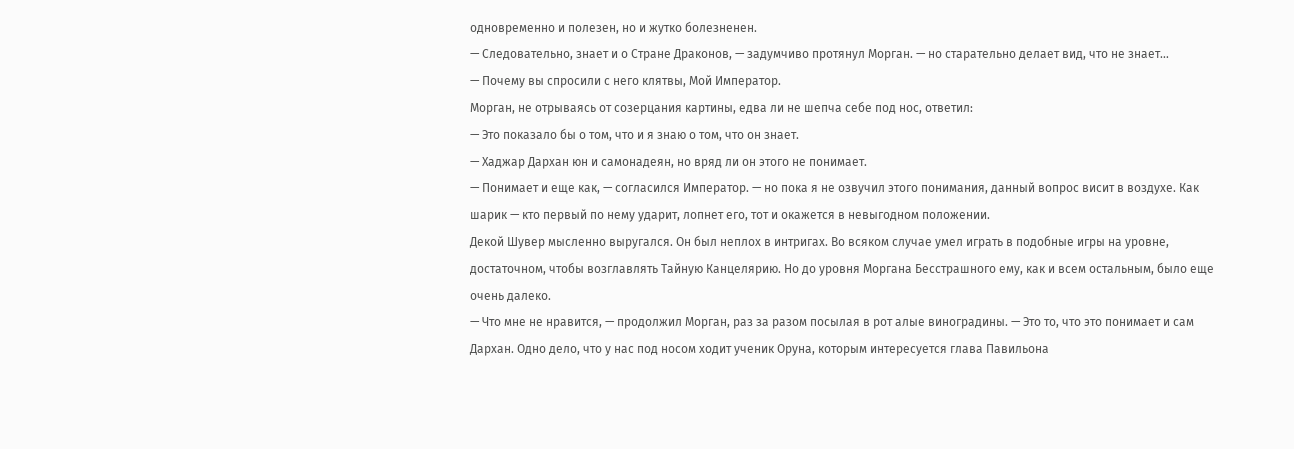одновременно и полезен, но и жутко болезненен.
— Следовательно, знает и о Стране Драконов, — задумчиво протянул Морган. — но старательно делает вид, что не знает…
— Почему вы спросили с него клятвы, Мой Император.
Морган, не отрываясь от созерцания картины, едва ли не шепча себе под нос, ответил:
— Это показало бы о том, что и я знаю о том, что он знает.
— Хаджар Дархан юн и самонадеян, но вряд ли он этого не понимает.
— Понимает и еще как, — согласился Император. — но пока я не озвучил этого понимания, данный вопрос висит в воздухе. Как шарик — кто первый по нему ударит, лопнет его, тот и окажется в невыгодном положении.
Декой Шувер мысленно выругался. Он был неплох в интригах. Во всяком случае умел играть в подобные игры на уровне, достаточном, чтобы возглавлять Тайную Канцелярию. Но до уровня Моргана Бесстрашного ему, как и всем остальным, было еще очень далеко.
— Что мне не нравится, — продолжил Морган, раз за разом посылая в рот алые виноградины. — Это то, что это понимает и сам Дархан. Одно дело, что у нас под носом ходит ученик Оруна, которым интересуется глава Павильона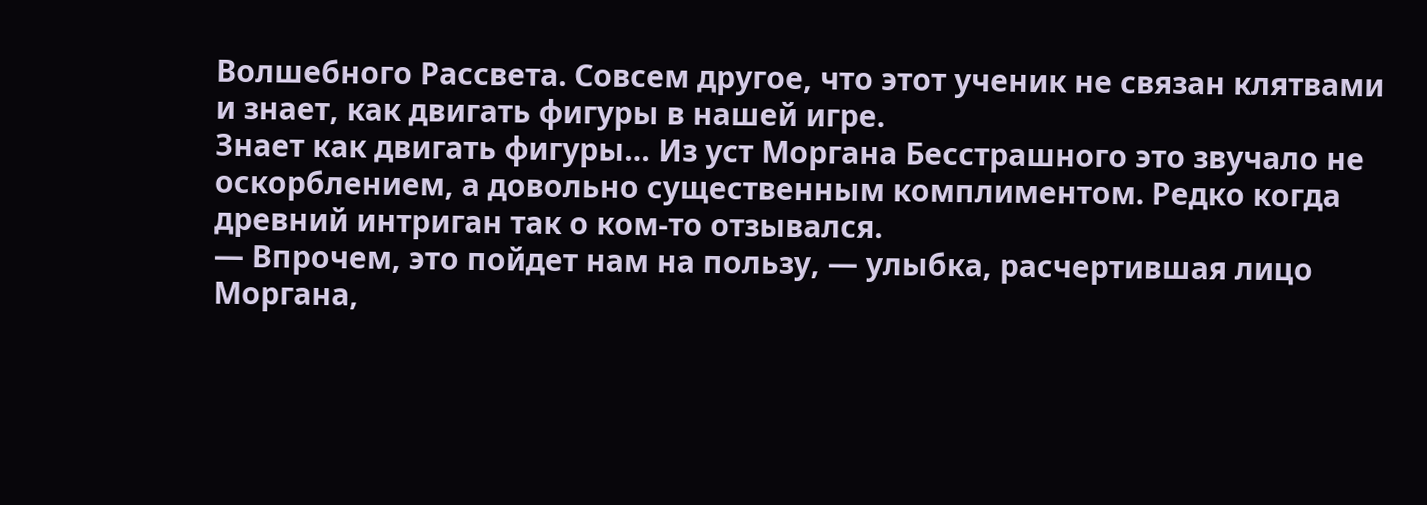Волшебного Рассвета. Совсем другое, что этот ученик не связан клятвами и знает, как двигать фигуры в нашей игре.
Знает как двигать фигуры… Из уст Моргана Бесстрашного это звучало не оскорблением, а довольно существенным комплиментом. Редко когда древний интриган так о ком-то отзывался.
— Впрочем, это пойдет нам на пользу, — улыбка, расчертившая лицо Моргана,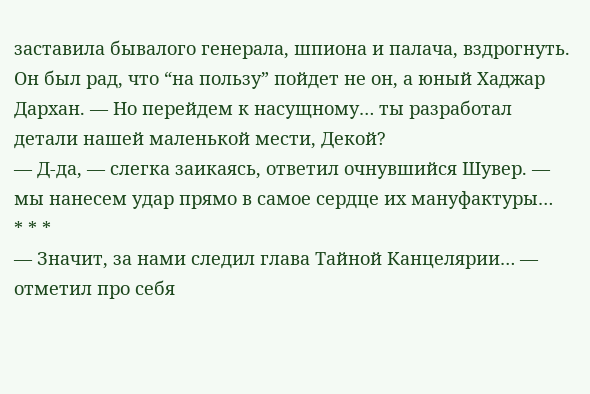заставила бывалого генерала, шпиона и палача, вздрогнуть. Он был рад, что “на пользу” пойдет не он, а юный Хаджар Дархан. — Но перейдем к насущному… ты разработал детали нашей маленькой мести, Декой?
— Д-да, — слегка заикаясь, ответил очнувшийся Шувер. — мы нанесем удар прямо в самое сердце их мануфактуры…
* * *
— Значит, за нами следил глава Тайной Канцелярии… — отметил про себя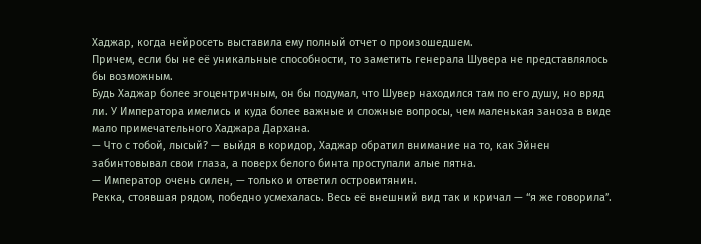Хаджар, когда нейросеть выставила ему полный отчет о произошедшем.
Причем, если бы не её уникальные способности, то заметить генерала Шувера не представлялось бы возможным.
Будь Хаджар более эгоцентричным, он бы подумал, что Шувер находился там по его душу, но вряд ли. У Императора имелись и куда более важные и сложные вопросы, чем маленькая заноза в виде мало примечательного Хаджара Дархана.
— Что с тобой, лысый? — выйдя в коридор, Хаджар обратил внимание на то, как Эйнен забинтовывал свои глаза, а поверх белого бинта проступали алые пятна.
— Император очень силен, — только и ответил островитянин.
Рекка, стоявшая рядом, победно усмехалась. Весь её внешний вид так и кричал — “я же говорила”.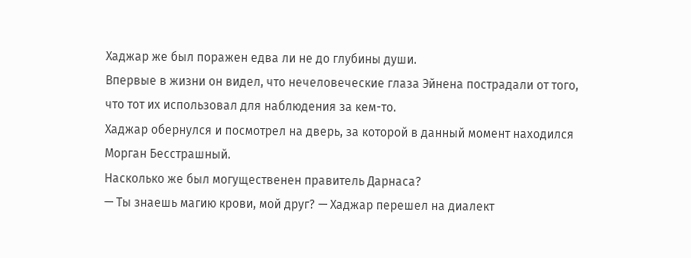Хаджар же был поражен едва ли не до глубины души.
Впервые в жизни он видел, что нечеловеческие глаза Эйнена пострадали от того, что тот их использовал для наблюдения за кем-то.
Хаджар обернулся и посмотрел на дверь, за которой в данный момент находился Морган Бесстрашный.
Насколько же был могущественен правитель Дарнаса?
— Ты знаешь магию крови, мой друг? — Хаджар перешел на диалект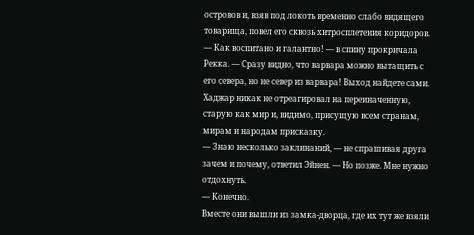островов и, взяв под локоть временно слабо видящего товарища, повел его сквозь хитросплетения коридоров.
— Как воспитано и галантно! — в спину прокричала Рекка. — Сразу видно, что варвара можно вытащить с его севера, но не север из варвара! Выход найдете сами.
Хаджар никак не отреагировал на переиначенную, старую как мир и, видимо, присущую всем странам, мирам и народам присказку.
— Знаю несколько заклинаний, — не спрашивая друга зачем и почему, ответил Эйнен. — Но позже. Мне нужно отдохнуть.
— Конечно.
Вместе они вышли из замка-дворца, где их тут же взяли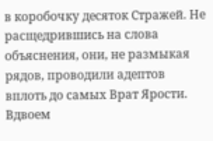в коробочку десяток Стражей. Не расщедрившись на слова объяснения, они, не размыкая рядов, проводили адептов вплоть до самых Врат Ярости.
Вдвоем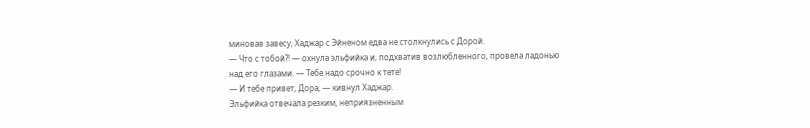миновав завесу, Хаджар с Эйненом едва не столкнулись с Дорой.
— Что с тобой?! — охнула эльфийка и, подхватив возлюбленного, провела ладонью над его глазами. — Тебе надо срочно к тете!
— И тебе привет, Дора, — кивнул Хаджар.
Эльфийка отвечала резким, неприязненным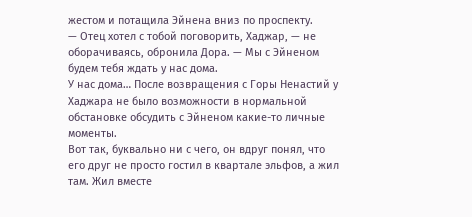жестом и потащила Эйнена вниз по проспекту.
— Отец хотел с тобой поговорить, Хаджар, — не оборачиваясь, обронила Дора. — Мы с Эйненом будем тебя ждать у нас дома.
У нас дома… После возвращения с Горы Ненастий у Хаджара не было возможности в нормальной обстановке обсудить с Эйненом какие-то личные моменты.
Вот так, буквально ни с чего, он вдруг понял, что его друг не просто гостил в квартале эльфов, а жил там. Жил вместе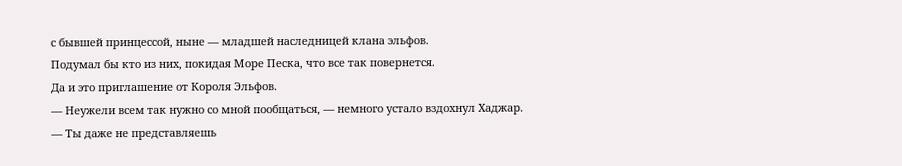с бывшей принцессой, ныне — младшей наследницей клана эльфов.
Подумал бы кто из них, покидая Море Песка, что все так повернется.
Да и это приглашение от Короля Эльфов.
— Неужели всем так нужно со мной пообщаться, — немного устало вздохнул Хаджар.
— Ты даже не представляешь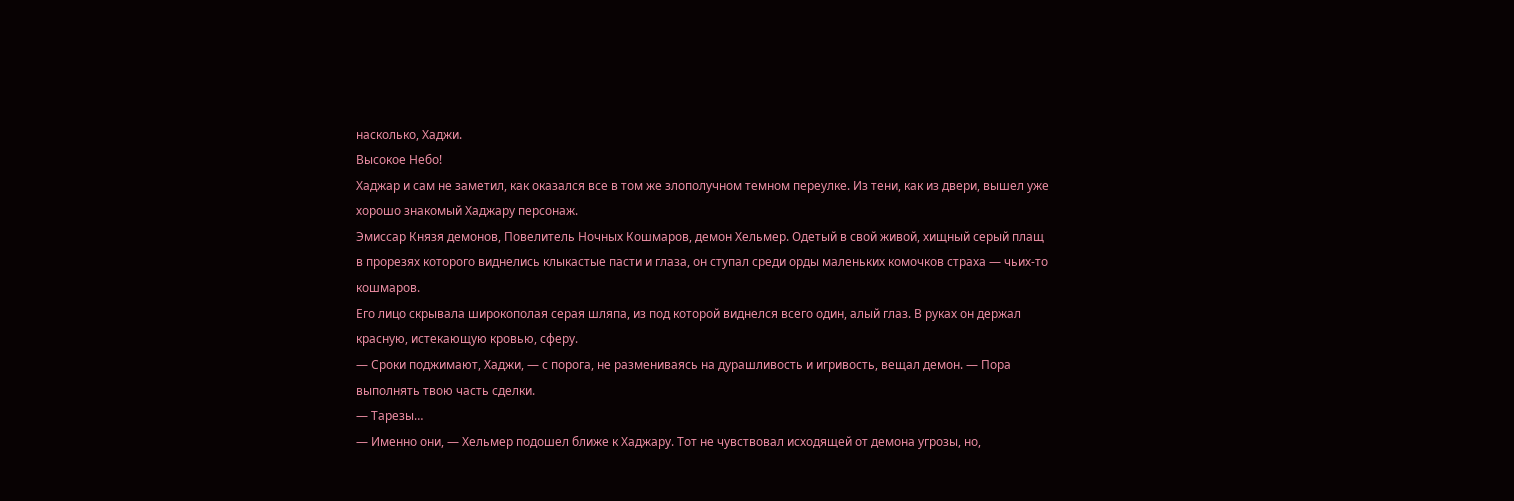насколько, Хаджи.
Высокое Небо!
Хаджар и сам не заметил, как оказался все в том же злополучном темном переулке. Из тени, как из двери, вышел уже хорошо знакомый Хаджару персонаж.
Эмиссар Князя демонов, Повелитель Ночных Кошмаров, демон Хельмер. Одетый в свой живой, хищный серый плащ в прорезях которого виднелись клыкастые пасти и глаза, он ступал среди орды маленьких комочков страха — чьих-то кошмаров.
Его лицо скрывала широкополая серая шляпа, из под которой виднелся всего один, алый глаз. В руках он держал красную, истекающую кровью, сферу.
— Сроки поджимают, Хаджи, — с порога, не размениваясь на дурашливость и игривость, вещал демон. — Пора выполнять твою часть сделки.
— Тарезы…
— Именно они, — Хельмер подошел ближе к Хаджару. Тот не чувствовал исходящей от демона угрозы, но,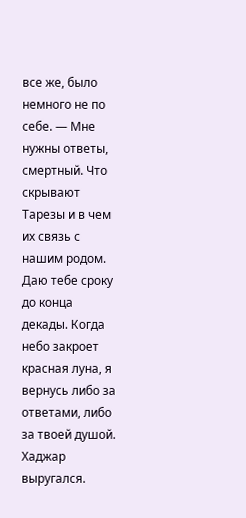все же, было немного не по себе. — Мне нужны ответы, смертный. Что скрывают Тарезы и в чем их связь с нашим родом. Даю тебе сроку до конца декады. Когда небо закроет красная луна, я вернусь либо за ответами, либо за твоей душой.
Хаджар выругался.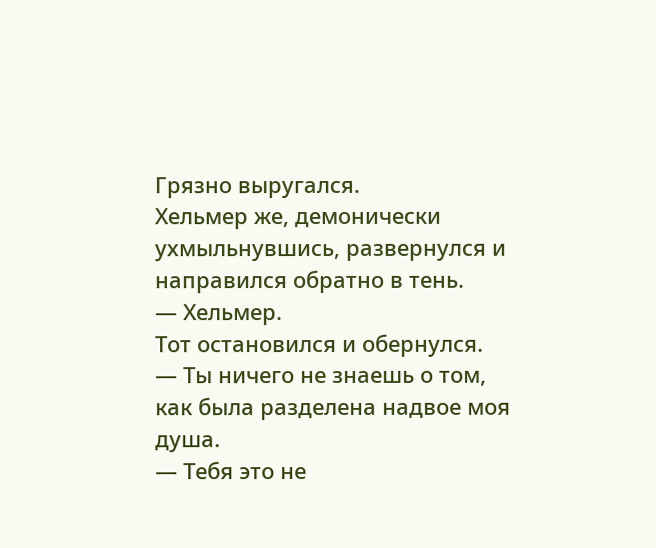Грязно выругался.
Хельмер же, демонически ухмыльнувшись, развернулся и направился обратно в тень.
— Хельмер.
Тот остановился и обернулся.
— Ты ничего не знаешь о том, как была разделена надвое моя душа.
— Тебя это не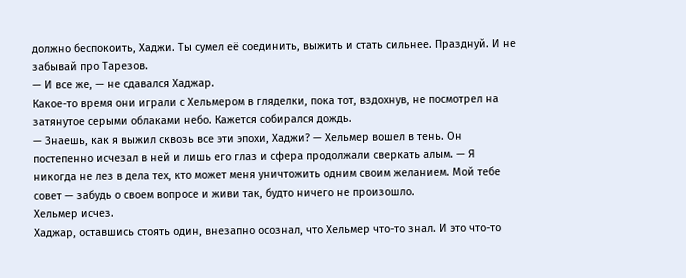должно беспокоить, Хаджи. Ты сумел её соединить, выжить и стать сильнее. Празднуй. И не забывай про Тарезов.
— И все же, — не сдавался Хаджар.
Какое-то время они играли с Хельмером в гляделки, пока тот, вздохнув, не посмотрел на затянутое серыми облаками небо. Кажется собирался дождь.
— Знаешь, как я выжил сквозь все эти эпохи, Хаджи? — Хельмер вошел в тень. Он постепенно исчезал в ней и лишь его глаз и сфера продолжали сверкать алым. — Я никогда не лез в дела тех, кто может меня уничтожить одним своим желанием. Мой тебе совет — забудь о своем вопросе и живи так, будто ничего не произошло.
Хельмер исчез.
Хаджар, оставшись стоять один, внезапно осознал, что Хельмер что-то знал. И это что-то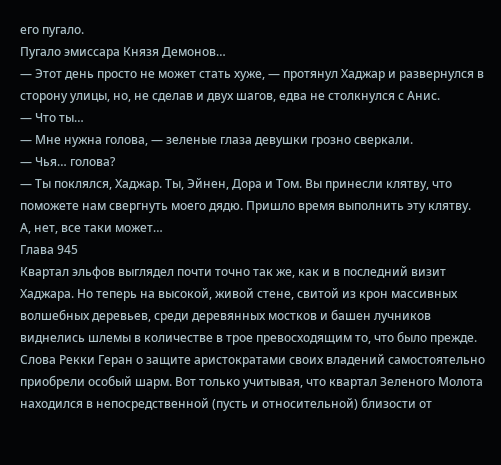его пугало.
Пугало эмиссара Князя Демонов…
— Этот день просто не может стать хуже, — протянул Хаджар и развернулся в сторону улицы, но, не сделав и двух шагов, едва не столкнулся с Анис.
— Что ты…
— Мне нужна голова, — зеленые глаза девушки грозно сверкали.
— Чья… голова?
— Ты поклялся, Хаджар. Ты, Эйнен, Дора и Том. Вы принесли клятву, что поможете нам свергнуть моего дядю. Пришло время выполнить эту клятву.
А, нет, все таки может…
Глава 945
Квартал эльфов выглядел почти точно так же, как и в последний визит Хаджара. Но теперь на высокой, живой стене, свитой из крон массивных волшебных деревьев, среди деревянных мостков и башен лучников виднелись шлемы в количестве в трое превосходящим то, что было прежде.
Слова Рекки Геран о защите аристократами своих владений самостоятельно приобрели особый шарм. Вот только учитывая, что квартал Зеленого Молота находился в непосредственной (пусть и относительной) близости от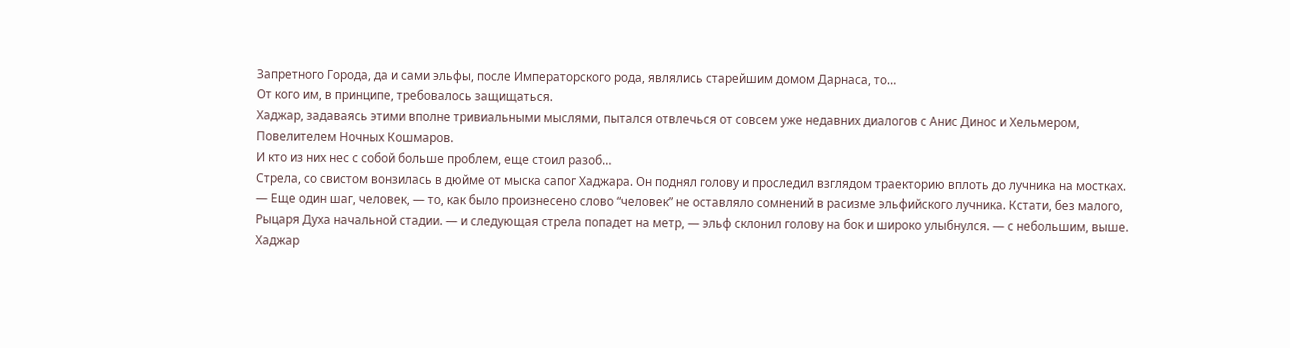Запретного Города, да и сами эльфы, после Императорского рода, являлись старейшим домом Дарнаса, то…
От кого им, в принципе, требовалось защищаться.
Хаджар, задаваясь этими вполне тривиальными мыслями, пытался отвлечься от совсем уже недавних диалогов с Анис Динос и Хельмером, Повелителем Ночных Кошмаров.
И кто из них нес с собой больше проблем, еще стоил разоб…
Стрела, со свистом вонзилась в дюйме от мыска сапог Хаджара. Он поднял голову и проследил взглядом траекторию вплоть до лучника на мостках.
— Еще один шаг, человек, — то, как было произнесено слово “человек” не оставляло сомнений в расизме эльфийского лучника. Кстати, без малого, Рыцаря Духа начальной стадии. — и следующая стрела попадет на метр, — эльф склонил голову на бок и широко улыбнулся. — с небольшим, выше.
Хаджар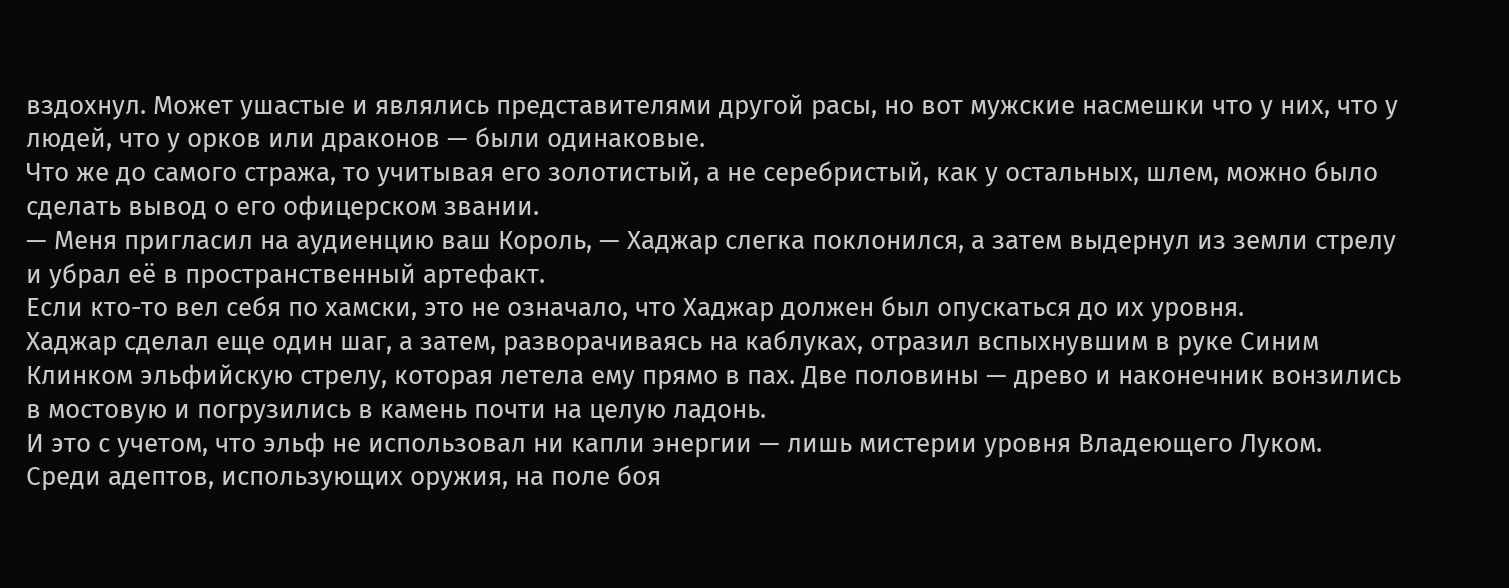вздохнул. Может ушастые и являлись представителями другой расы, но вот мужские насмешки что у них, что у людей, что у орков или драконов — были одинаковые.
Что же до самого стража, то учитывая его золотистый, а не серебристый, как у остальных, шлем, можно было сделать вывод о его офицерском звании.
— Меня пригласил на аудиенцию ваш Король, — Хаджар слегка поклонился, а затем выдернул из земли стрелу и убрал её в пространственный артефакт.
Если кто-то вел себя по хамски, это не означало, что Хаджар должен был опускаться до их уровня.
Хаджар сделал еще один шаг, а затем, разворачиваясь на каблуках, отразил вспыхнувшим в руке Синим Клинком эльфийскую стрелу, которая летела ему прямо в пах. Две половины — древо и наконечник вонзились в мостовую и погрузились в камень почти на целую ладонь.
И это с учетом, что эльф не использовал ни капли энергии — лишь мистерии уровня Владеющего Луком.
Среди адептов, использующих оружия, на поле боя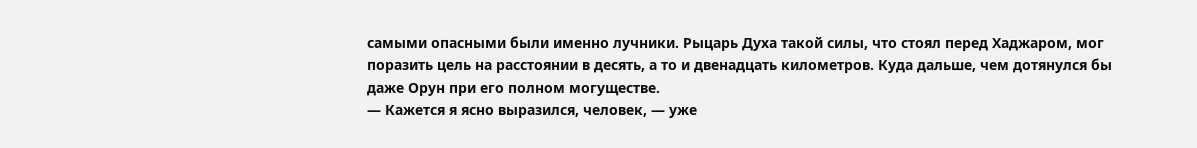самыми опасными были именно лучники. Рыцарь Духа такой силы, что стоял перед Хаджаром, мог поразить цель на расстоянии в десять, а то и двенадцать километров. Куда дальше, чем дотянулся бы даже Орун при его полном могуществе.
— Кажется я ясно выразился, человек, — уже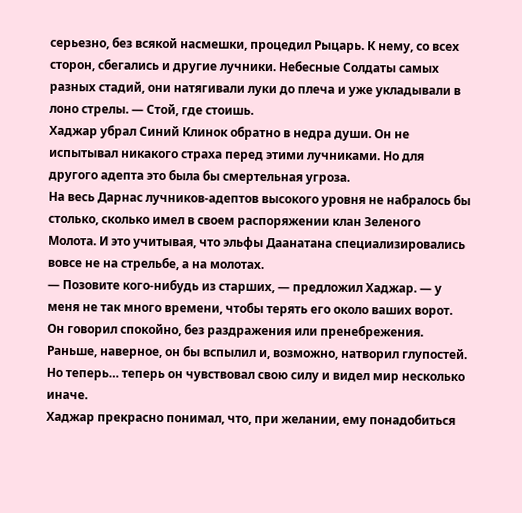серьезно, без всякой насмешки, процедил Рыцарь. К нему, со всех сторон, сбегались и другие лучники. Небесные Солдаты самых разных стадий, они натягивали луки до плеча и уже укладывали в лоно стрелы. — Стой, где стоишь.
Хаджар убрал Синий Клинок обратно в недра души. Он не испытывал никакого страха перед этими лучниками. Но для другого адепта это была бы смертельная угроза.
На весь Дарнас лучников-адептов высокого уровня не набралось бы столько, сколько имел в своем распоряжении клан Зеленого Молота. И это учитывая, что эльфы Даанатана специализировались вовсе не на стрельбе, а на молотах.
— Позовите кого-нибудь из старших, — предложил Хаджар. — у меня не так много времени, чтобы терять его около ваших ворот.
Он говорил спокойно, без раздражения или пренебрежения. Раньше, наверное, он бы вспылил и, возможно, натворил глупостей. Но теперь… теперь он чувствовал свою силу и видел мир несколько иначе.
Хаджар прекрасно понимал, что, при желании, ему понадобиться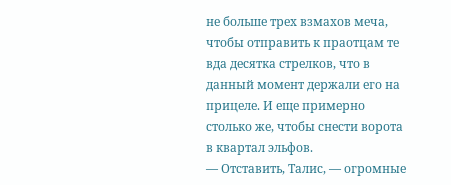не больше трех взмахов меча, чтобы отправить к праотцам те вда десятка стрелков, что в данный момент держали его на прицеле. И еще примерно столько же, чтобы снести ворота в квартал эльфов.
— Отставить, Талис, — огромные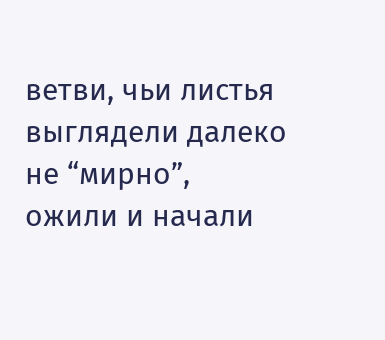ветви, чьи листья выглядели далеко не “мирно”, ожили и начали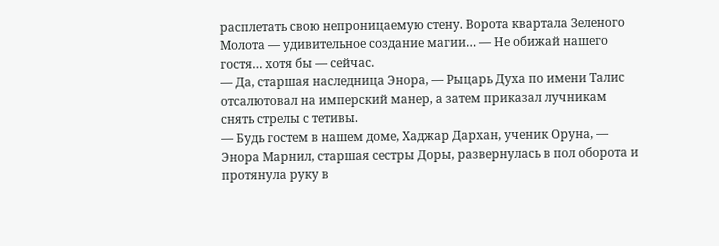расплетать свою непроницаемую стену. Ворота квартала Зеленого Молота — удивительное создание магии… — Не обижай нашего гостя… хотя бы — сейчас.
— Да, старшая наследница Энора, — Рыцарь Духа по имени Талис отсалютовал на имперский манер, а затем приказал лучникам снять стрелы с тетивы.
— Будь гостем в нашем доме, Хаджар Дархан, ученик Оруна, — Энора Марнил, старшая сестры Доры, развернулась в пол оборота и протянула руку в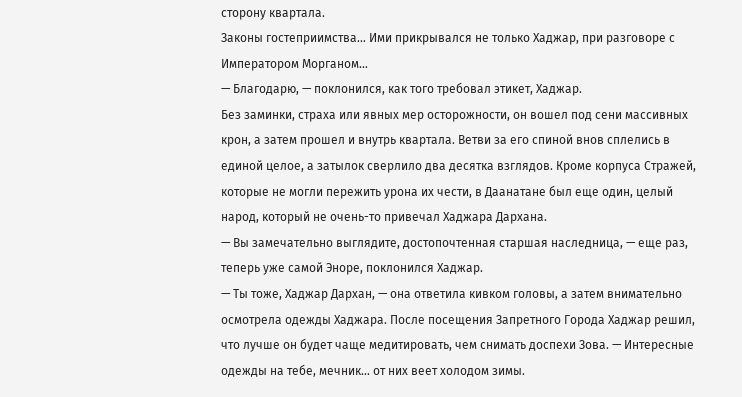сторону квартала.
Законы гостеприимства… Ими прикрывался не только Хаджар, при разговоре с Императором Морганом…
— Благодарю, — поклонился, как того требовал этикет, Хаджар.
Без заминки, страха или явных мер осторожности, он вошел под сени массивных крон, а затем прошел и внутрь квартала. Ветви за его спиной внов сплелись в единой целое, а затылок сверлило два десятка взглядов. Кроме корпуса Стражей, которые не могли пережить урона их чести, в Даанатане был еще один, целый народ, который не очень-то привечал Хаджара Дархана.
— Вы замечательно выглядите, достопочтенная старшая наследница, — еще раз, теперь уже самой Эноре, поклонился Хаджар.
— Ты тоже, Хаджар Дархан, — она ответила кивком головы, а затем внимательно осмотрела одежды Хаджара. После посещения Запретного Города Хаджар решил, что лучше он будет чаще медитировать, чем снимать доспехи Зова. — Интересные одежды на тебе, мечник… от них веет холодом зимы.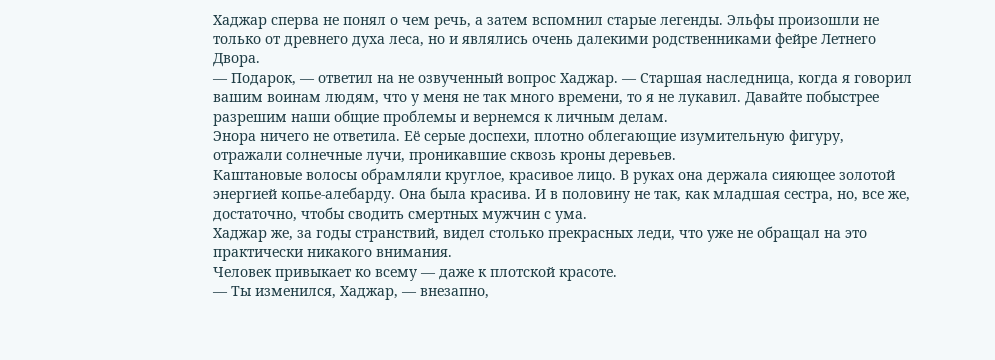Хаджар сперва не понял о чем речь, а затем вспомнил старые легенды. Эльфы произошли не только от древнего духа леса, но и являлись очень далекими родственниками фейре Летнего Двора.
— Подарок, — ответил на не озвученный вопрос Хаджар. — Старшая наследница, когда я говорил вашим воинам людям, что у меня не так много времени, то я не лукавил. Давайте побыстрее разрешим наши общие проблемы и вернемся к личным делам.
Энора ничего не ответила. Её серые доспехи, плотно облегающие изумительную фигуру, отражали солнечные лучи, проникавшие сквозь кроны деревьев.
Каштановые волосы обрамляли круглое, красивое лицо. В руках она держала сияющее золотой энергией копье-алебарду. Она была красива. И в половину не так, как младшая сестра, но, все же, достаточно, чтобы сводить смертных мужчин с ума.
Хаджар же, за годы странствий, видел столько прекрасных леди, что уже не обращал на это практически никакого внимания.
Человек привыкает ко всему — даже к плотской красоте.
— Ты изменился, Хаджар, — внезапно,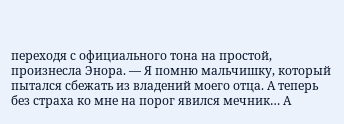переходя с официального тона на простой, произнесла Энора. — Я помню мальчишку, который пытался сбежать из владений моего отца. А теперь без страха ко мне на порог явился мечник… А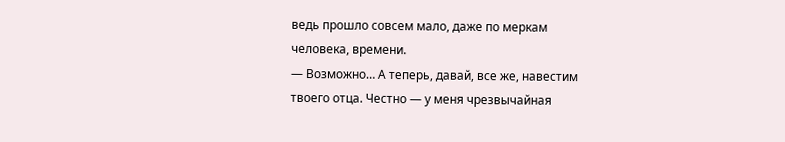ведь прошло совсем мало, даже по меркам человека, времени.
— Возможно… А теперь, давай, все же, навестим твоего отца. Честно — у меня чрезвычайная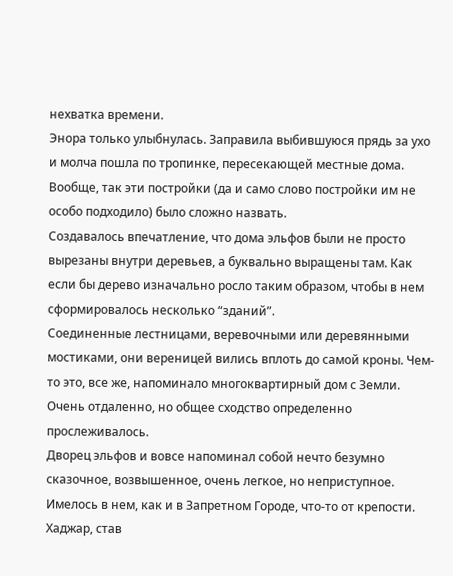нехватка времени.
Энора только улыбнулась. Заправила выбившуюся прядь за ухо и молча пошла по тропинке, пересекающей местные дома. Вообще, так эти постройки (да и само слово постройки им не особо подходило) было сложно назвать.
Создавалось впечатление, что дома эльфов были не просто вырезаны внутри деревьев, а буквально выращены там. Как если бы дерево изначально росло таким образом, чтобы в нем сформировалось несколько “зданий”.
Соединенные лестницами, веревочными или деревянными мостиками, они вереницей вились вплоть до самой кроны. Чем-то это, все же, напоминало многоквартирный дом с Земли. Очень отдаленно, но общее сходство определенно прослеживалось.
Дворец эльфов и вовсе напоминал собой нечто безумно сказочное, возвышенное, очень легкое, но неприступное. Имелось в нем, как и в Запретном Городе, что-то от крепости.
Хаджар, став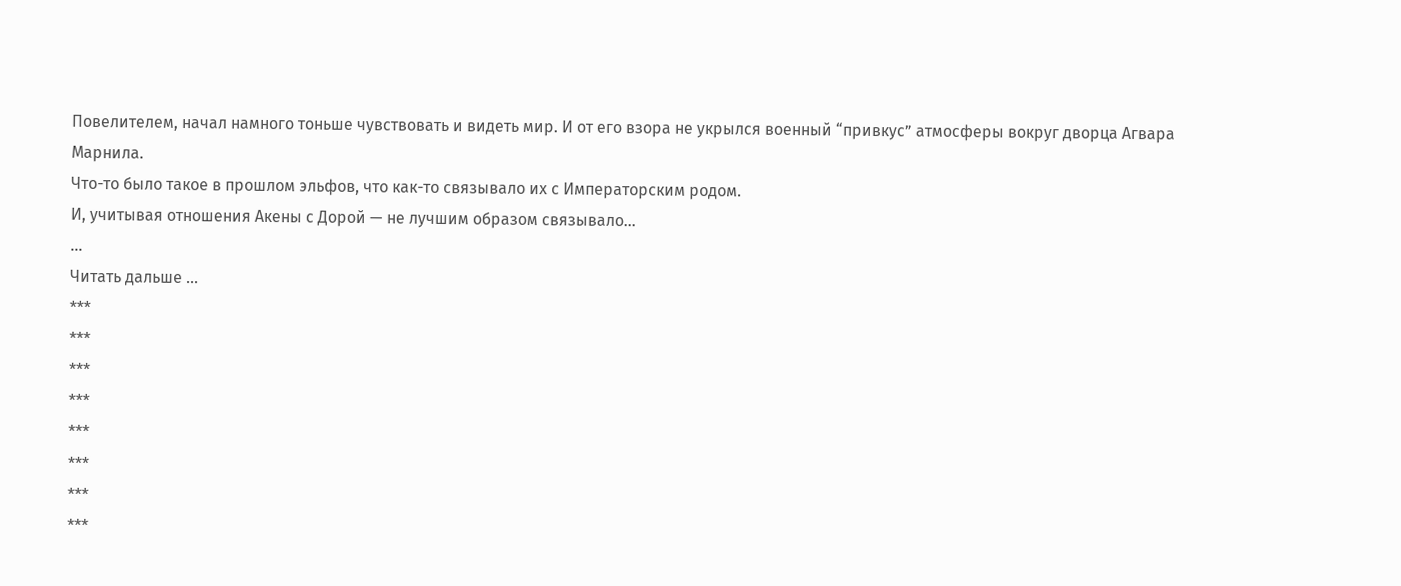Повелителем, начал намного тоньше чувствовать и видеть мир. И от его взора не укрылся военный “привкус” атмосферы вокруг дворца Агвара Марнила.
Что-то было такое в прошлом эльфов, что как-то связывало их с Императорским родом.
И, учитывая отношения Акены с Дорой — не лучшим образом связывало…
...
Читать дальше ...
***
***
***
***
***
***
***
***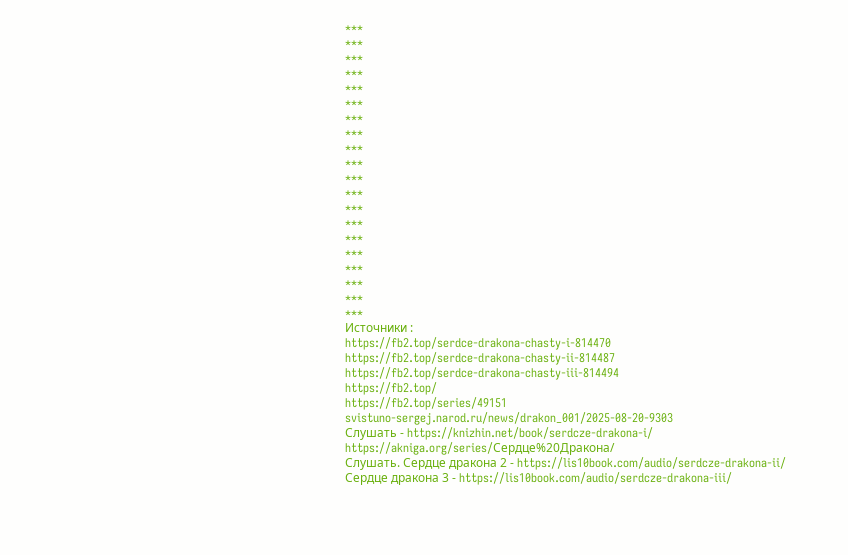***
***
***
***
***
***
***
***
***
***
***
***
***
***
***
***
***
***
***
***
Источники :
https://fb2.top/serdce-drakona-chasty-i-814470
https://fb2.top/serdce-drakona-chasty-ii-814487
https://fb2.top/serdce-drakona-chasty-iii-814494
https://fb2.top/
https://fb2.top/series/49151
svistuno-sergej.narod.ru/news/drakon_001/2025-08-20-9303
Слушать - https://knizhin.net/book/serdcze-drakona-i/
https://akniga.org/series/Сердце%20Дракона/
Слушать. Сердце дракона 2 - https://lis10book.com/audio/serdcze-drakona-ii/
Сердце дракона 3 - https://lis10book.com/audio/serdcze-drakona-iii/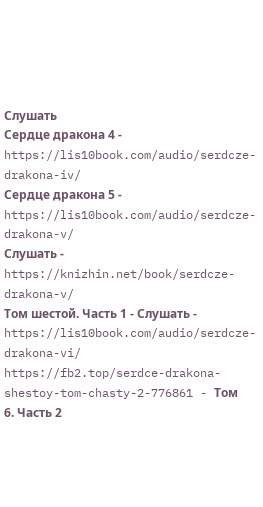Слушать
Сердце дракона 4 - https://lis10book.com/audio/serdcze-drakona-iv/
Сердце дракона 5 - https://lis10book.com/audio/serdcze-drakona-v/
Слушать - https://knizhin.net/book/serdcze-drakona-v/
Том шестой. Часть 1 - Слушать - https://lis10book.com/audio/serdcze-drakona-vi/
https://fb2.top/serdce-drakona-shestoy-tom-chasty-2-776861 - Том 6. Часть 2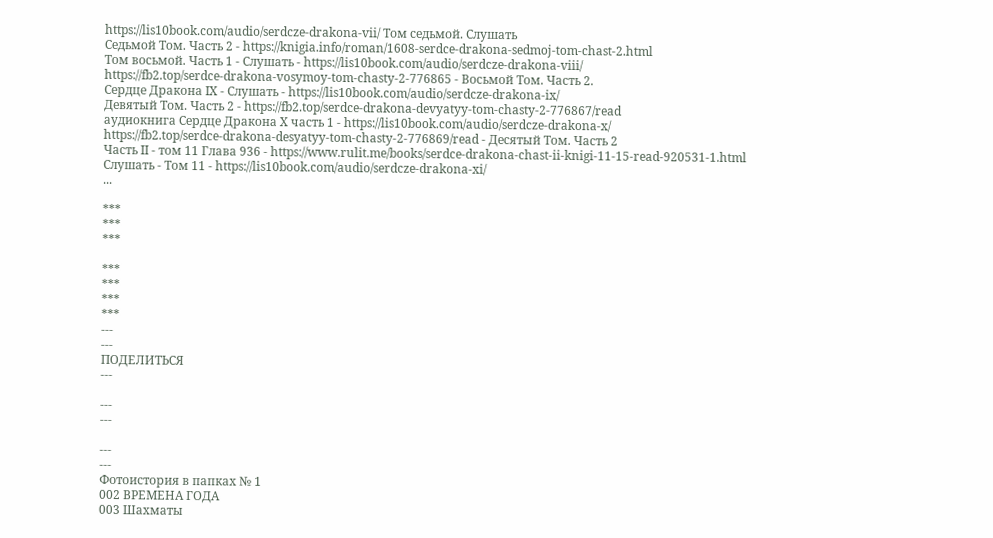https://lis10book.com/audio/serdcze-drakona-vii/ Том седьмой. Слушать
Седьмой Том. Часть 2 - https://knigia.info/roman/1608-serdce-drakona-sedmoj-tom-chast-2.html
Том восьмой. Часть 1 - Слушать - https://lis10book.com/audio/serdcze-drakona-viii/
https://fb2.top/serdce-drakona-vosymoy-tom-chasty-2-776865 - Восьмой Том. Часть 2.
Сердце Дракона IX - Слушать - https://lis10book.com/audio/serdcze-drakona-ix/
Девятый Том. Часть 2 - https://fb2.top/serdce-drakona-devyatyy-tom-chasty-2-776867/read
аудиокнига Сердце Дракона X часть 1 - https://lis10book.com/audio/serdcze-drakona-x/
https://fb2.top/serdce-drakona-desyatyy-tom-chasty-2-776869/read - Десятый Том. Часть 2
Часть II - том 11 Глава 936 - https://www.rulit.me/books/serdce-drakona-chast-ii-knigi-11-15-read-920531-1.html
Слушать - Том 11 - https://lis10book.com/audio/serdcze-drakona-xi/
...

***
***
***

***
***
***
***
---
---
ПОДЕЛИТЬСЯ
---

---
---

---
---
Фотоистория в папках № 1
002 ВРЕМЕНА ГОДА
003 Шахматы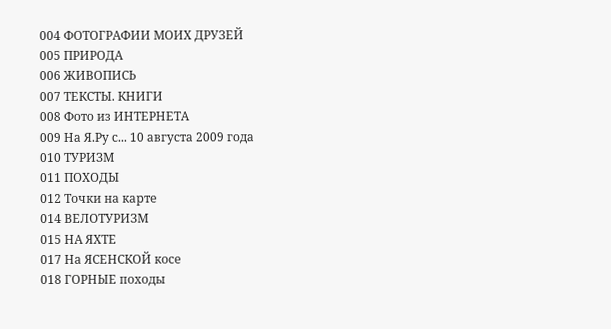004 ФОТОГРАФИИ МОИХ ДРУЗЕЙ
005 ПРИРОДА
006 ЖИВОПИСЬ
007 ТЕКСТЫ. КНИГИ
008 Фото из ИНТЕРНЕТА
009 На Я.Ру с... 10 августа 2009 года
010 ТУРИЗМ
011 ПОХОДЫ
012 Точки на карте
014 ВЕЛОТУРИЗМ
015 НА ЯХТЕ
017 На ЯСЕНСКОЙ косе
018 ГОРНЫЕ походы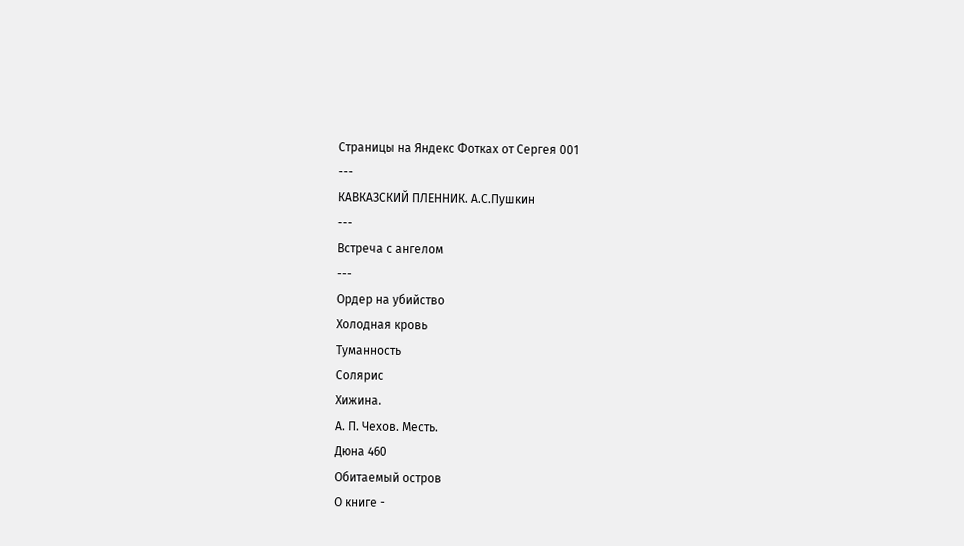Страницы на Яндекс Фотках от Сергея 001
---
КАВКАЗСКИЙ ПЛЕННИК. А.С.Пушкин
---
Встреча с ангелом
---
Ордер на убийство
Холодная кровь
Туманность
Солярис
Хижина.
А. П. Чехов. Месть.
Дюна 460
Обитаемый остров
О книге -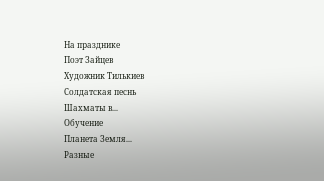На празднике
Поэт Зайцев
Художник Тилькиев
Солдатская песнь
Шахматы в...
Обучение
Планета Земля...
Разные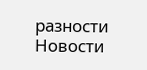разности
Новости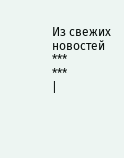Из свежих новостей
***
***
|